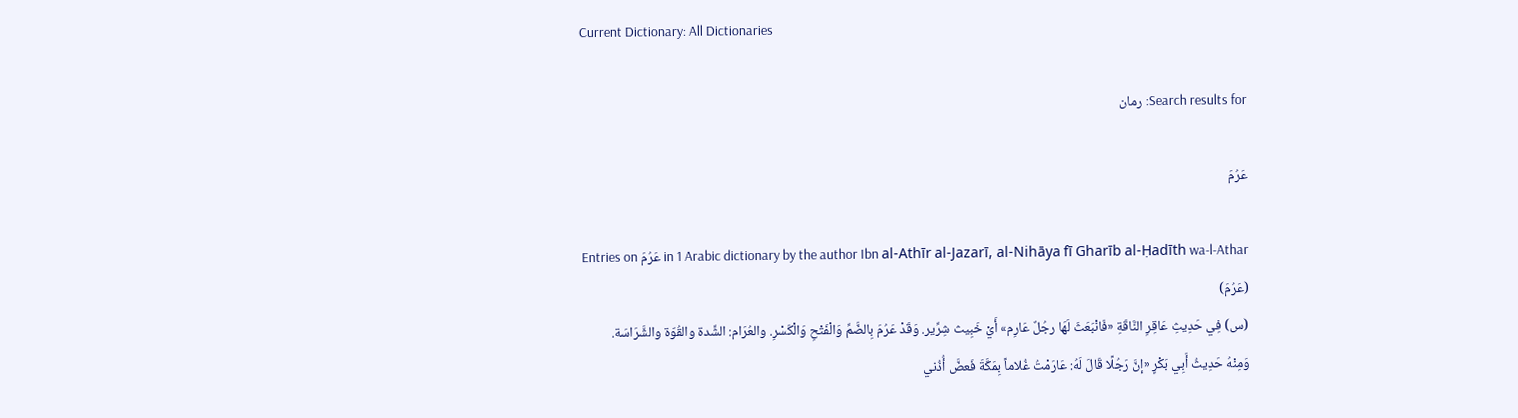Current Dictionary: All Dictionaries

Search results for: رمان

عَرُمَ

Entries on عَرُمَ in 1 Arabic dictionary by the author Ibn al-Athīr al-Jazarī, al-Nihāya fī Gharīb al-Ḥadīth wa-l-Athar
(عَرُمَ)
(س) فِي حَدِيثِ عَاقِرِ النَّاقَةِ «فَانْبَعَثَ لَهَا رجُلٌ عَارِم» أَيْ خَبِيث شِرِّير. وَقَدْ عَرُمَ بِالضَّمِّ وَالْفَتْحِ وَالْكَسْرِ. والعُرَام: الشِّدة والقُوّة والشَّرَاسَة.
وَمِنْهُ حَدِيثُ أَبِي بَكْرٍ «إنَّ رَجُلًا قَالَ لَهُ: عَارَمْتُ غُلاماً بِمَكَّةَ فَعضَّ أُذُني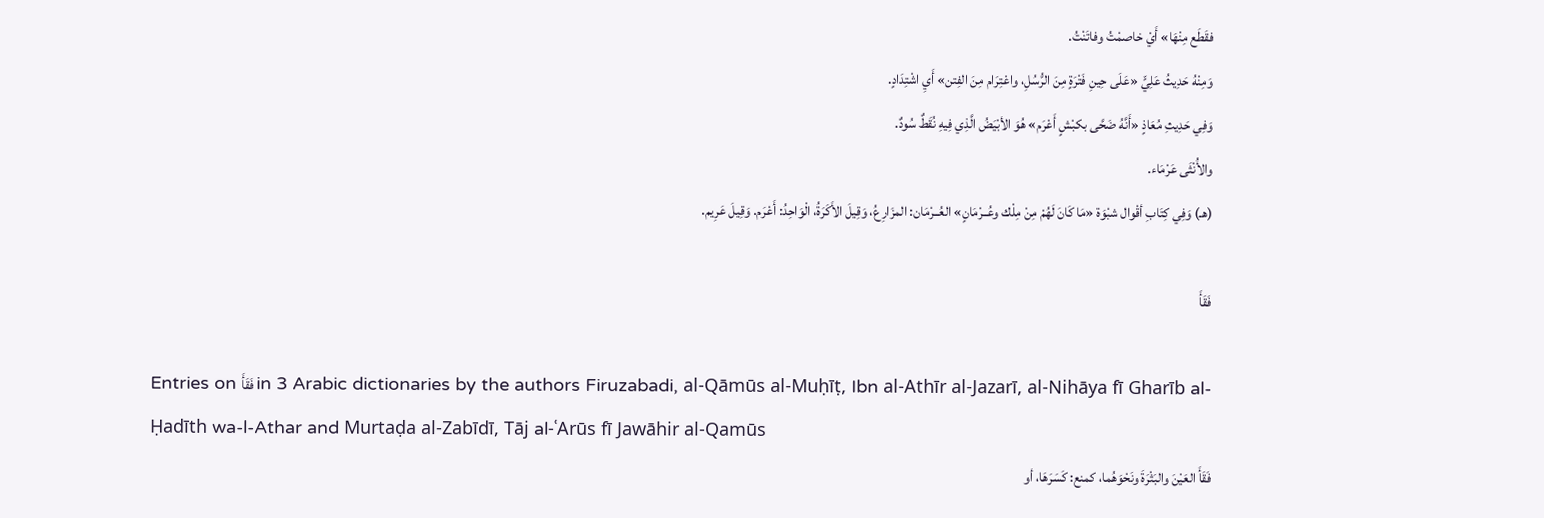فقَطَع مِنْهَا» أَيْ خاصمْتُ وفاتَنْتُ.
وَمِنْهُ حَدِيثُ عَلِيٍّ «عَلَى حِينِ فَتْرَةٍ مِنَ الرُّسُلِ، واعْتِرَام مِنَ الفِتن» أَيِ اشْتِدَادٍ.
وَفِي حَدِيثِ مُعَاذٍ «أَنَّهُ ضَحَّى بكبْشٍ أَعْرَم» هُوَ الأبْيَضُ الَّذِي فِيهِ نُقَطٌ سُودٌ.
والأُنْثَى عَرْمَاء.
(هـ) وَفِي كِتَابِ أقْوال شبْوَة «مَا كَانَ لَهُمْ مِنْ مِلْك وعُــرْمَانٍ» العُــرْمَان: المزَارِعُ، وَقِيلَ الأَكَرَةُ، الْوَاحِدُ: أَعْرَم. وَقِيلَ عَرِيم.

فَقَأَ

Entries on فَقَأَ in 3 Arabic dictionaries by the authors Firuzabadi, al-Qāmūs al-Muḥīṭ, Ibn al-Athīr al-Jazarī, al-Nihāya fī Gharīb al-Ḥadīth wa-l-Athar and Murtaḍa al-Zabīdī, Tāj al-ʿArūs fī Jawāhir al-Qamūs
فَقَأَ العَيْنَ والبَثْرَةَ ونَحْوَهُما، كمنع: كَسَرَهَا، أو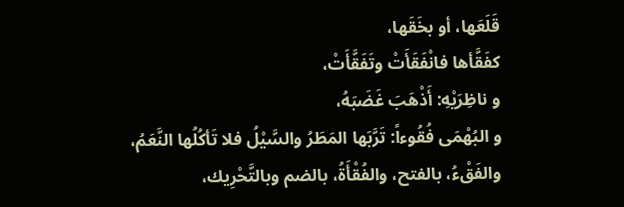قَلَعَها، أو بخَقَها،
كفَقَّأها فانْفَقَأَتْ وتَفَقَّأَتْ،
و ناظِرَيْهِ: أَذْهَبَ غَضَبَهُ،
و البُهْمَى فُقُوءاً: تَرَّبَها المَطَرُ والسَّيْلُ فلا تَأكُلُها النَّعَمُ،
والفَقْءُ، بالفتح، والفُقْأَةُ، بالضم وبالتَّحْرِيك،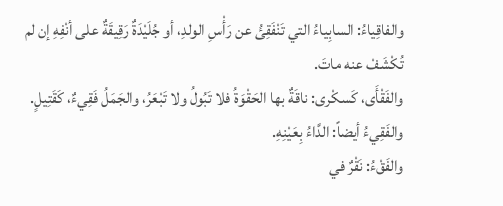والفاقِياءُ: السابِياءُ التي تَنْفَقِئُ عن رَأْسِ الولدِ، أو جُلَيْدَةٌ رَقِيقَةٌ على أنْفِهِ إن لم تُكْشَفْ عنه ماتَ.
والفَقْأَى، كَسكْرى: ناقَةٌ بها الحَقْوَةُ فلا تَبُولُ ولا تَبْعَرُ، والجَمَلُ فَقِيءٌ، كَقَتِيلٍ.
والفَقِيءُ أيضاً: الدَّاءُ بِعَيْنِهِ.
والفَقْءُ: نَقْرٌ في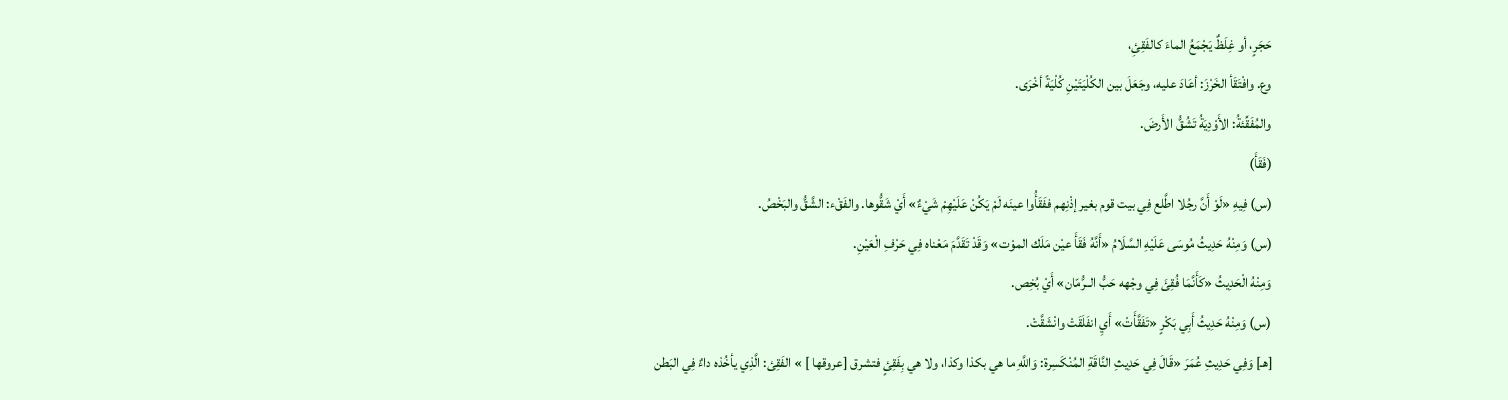حَجَرٍ، أو غِلَظٌ يَجْمَعُ الماءَ كالفَقِئِ،
وع. وافْتَقَأ الخَرْزَ: أعَادَ عليه، وجَعَلَ بين الكُلْيَتَيْنِ كُلْيَةً أخْرَى.
والمُفَقِّئةُ: الأَوْدِيَةُ تَشُقُّ الأَرضَ.
(فَقَأَ)
(س) فِيهِ «لَوْ أَنَّ رجُلا اطَّلع فِي بيت قوم بغير إذْنِهم ففَقَأُوا عينَه لَمْ يَكُنْ عَلَيْهِمْ شَيْءٌ» أَيْ شَقُّوها. والفَقْء: الشَّقُّ والبَخْصُ.
(س) وَمِنْهُ حَدِيثُ مُوسَى عَلَيْهِ السَّلَامُ «أَنَّهُ فَقَأَ عيْن مَلَك الموْت» وَقَدْ تَقَدَّمَ مَعْناه فِي حَرْفِ الْعَيْنِ.
وَمِنْهُ الْحَدِيثُ «كَأَنَّمَا فُقِئَ فِي وجْهه حَبُّ الــرُّمّان» أَيْ بُخِص.
(س) وَمِنْهُ حَدِيثُ أَبِي بَكْرٍ «تَفَقَّأَتْ» أَيِ انفَلَقَتْ وانْشَقَّتْ.
[هـ] وَفِي حَدِيثِ عُمَرَ «قَالَ فِي حَدِيثِ النَّاقَةِ المُنْكَسِرة: وَاللَّهِ ما هي بكذا وكذا، ولا هي بِفَقِئٍ فتشرق [عروقها ] » الفَقِئ: الَّذِي يأخُذه داءٌ فِي البَطن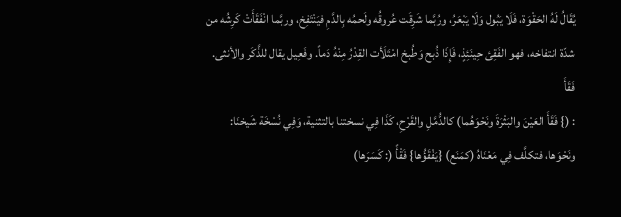يُقَالُ لَهُ الحَقْوَة، فَلَا يَبُول وَلَا يَبْعَرُ، ورُبَّما شَرِقَت عُروقُه ولَحمُه بِالدَّمِ فيَنْتَفِخ، وربَّما انْفَقَأَتْ كَرِشُه من شدّة انتفاخه، فهو الفَقِئ حِينَئِذٍ، فَإِذَا ذُبح وَطُبخ امْتَلَأت القِدْرُ مِنْهُ دَماً. وفَعِيل يقال للذَّكَر والأنثى.
فَقَأَ
: (} فَقَأَ العَيْنَ والبَثْرَةَ ونَحْوَهُما) كالدُّمَّلِ والقَرْحِ، كَذَا فِي نسختنا بالتثنية، وَفِي نُسْخَة شَيخنَا: ونَحْوَها، فتكلَّف فِي مَعْنَاهُ (كمَنَع) {يَفْقَؤُها} فَقْأً (: كَسَرَها)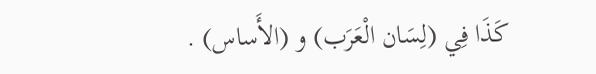كَذَا فِي (لِسَان الْعَرَب) و (الأَساس) .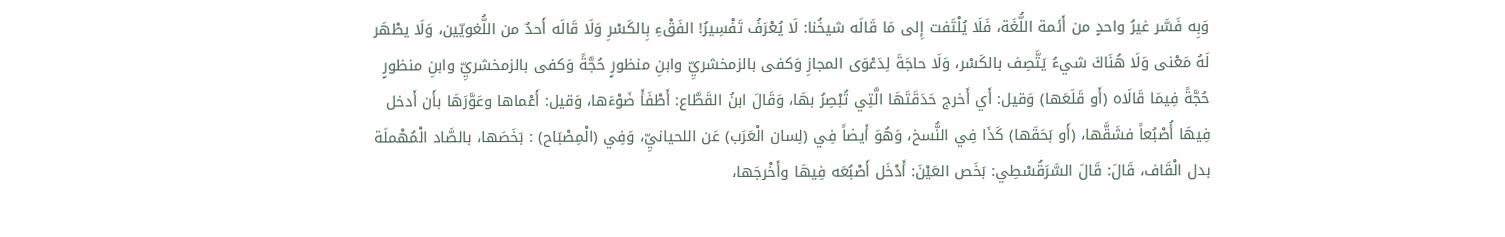وَبِه فَسَّر غيرُ واحدٍ من أَئمة اللُّغَة، فَلَا يُلْتَفت إِلى مَا قَالَه شيخُنا: لَا يُعْرَفُ تَفْسِيرُ! الفَقْءِ بِالكَسْرِ وَلَا قَالَه أَحدٌ من اللُّغويّين، وَلَا يطْهَر لَهُ مَعْنى وَلَا هُنَاكَ شيءُ يَتَّصِف بالكَسْر، وَلَا حاجَةَ لِدَعْوَى المجازِ وَكفى بالزمخشريِّ وابنِ منظورٍ حُجَّةً وَكفى بالزمخشريِّ وابنِ منظورٍ حُجَّةً فِيمَا قَالَاه (أَو قَلَعَها) وَقيل: أَي أَخرج حَدَقَتَهَا الَّتِي تُبْصِرُ بهَا، وَقَالَ ابنُ القَطَّاع: أَطْفَأَ ضَوْءَها، وَقيل: أَعْماها وعَوَّرَهَا بأَن أَدخل فِيهَا أُصْبُعاً فشَقَّها، (أَو بَحَقَها) كَذَا فِي النُّسخ، وَهُوَ أَيضاً فِي (لِسان الْعَرَب) عَن اللحيانيِّ، وَفِي (الْمِصْبَاح) : بَخَصَها، بالصَّاد الْمُهْملَة بدل الْقَاف، قَالَ: قَالَ السَّرَقُسْطِي: بَخَص العَيْنَ: أَدْخَل أَصْبُعَه فِيهَا وأَخْرجَها،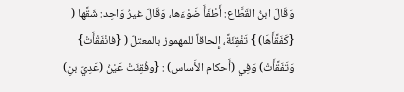وَقَالَ ابنُ القَطَّاع: أَطْفَأَ ضَوْءَها، وَقَالَ غيرُ وَاحِد: شَقَّها ( {كَفَقَّأَهَا) } تَفْقِئَةً، إِلحاقاً للمهموز بالمعتلّ ( {فانْفَقْأَتْ} وَتَفَقَّأَتْ) وَفِي (أَحكام الأَساس) : {وفُقِئَتْ عَيْنُ (عَدِيّ بنِ)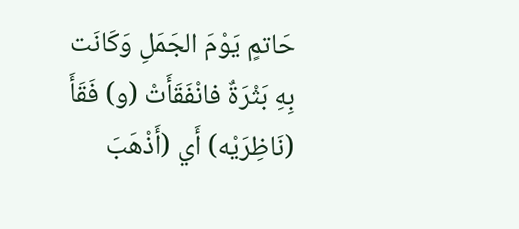حَاتمٍ يَوْمَ الجَمَلِ وَكَانَت بِهِ بَثْرَةٌ فانْفَقَأَتْ (و) فَقَأَ (نَاظِرَيْه) أَي (أَذْهَبَ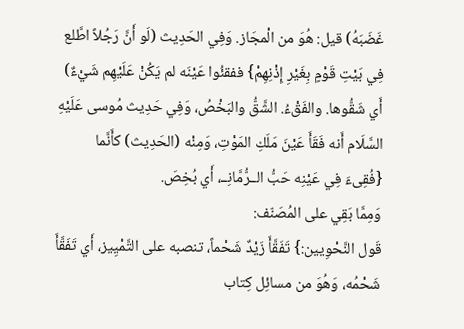غَضَبَهُ) قيل: هُوَ من الْمجَاز. وَفِي الحَدِيث (لَو أَنَّ رَجُلاً اطَّلع فِي بَيْتِ قَوْمٍ بِغَيْرِ إِذْنِهِمْ} ففقئُوا عَيْنَه لم يَكُنْ عَلَيْهِم شَيْءٌ) أَي شَقُّوها. والفَقْءُ. الشَّقُّ والبَخْصُ، وَفِي حَدِيث مُوسى عَلَيْهِ السَّلَام أَنه فَقَأَ عَيْنَ مَلَكِ المَوْتِ، وَمِنْه (الحَدِيث) كأَنَّما {فُقِىءَ فِي عَيْنِه حَبُّ الــرُّمَّانِــ، أَي بُخِصَ.
وَمِمَّا بَقِي على المُصَنّف:
قَول النَّحْوِيين:} تَفَقَّأَ زَيْدٌ شَحْماً، تنصبه على التَّمْيِيز، أَي تَفَقَّأَ شَحْمُه، وَهُوَ من مسائِل كِتاب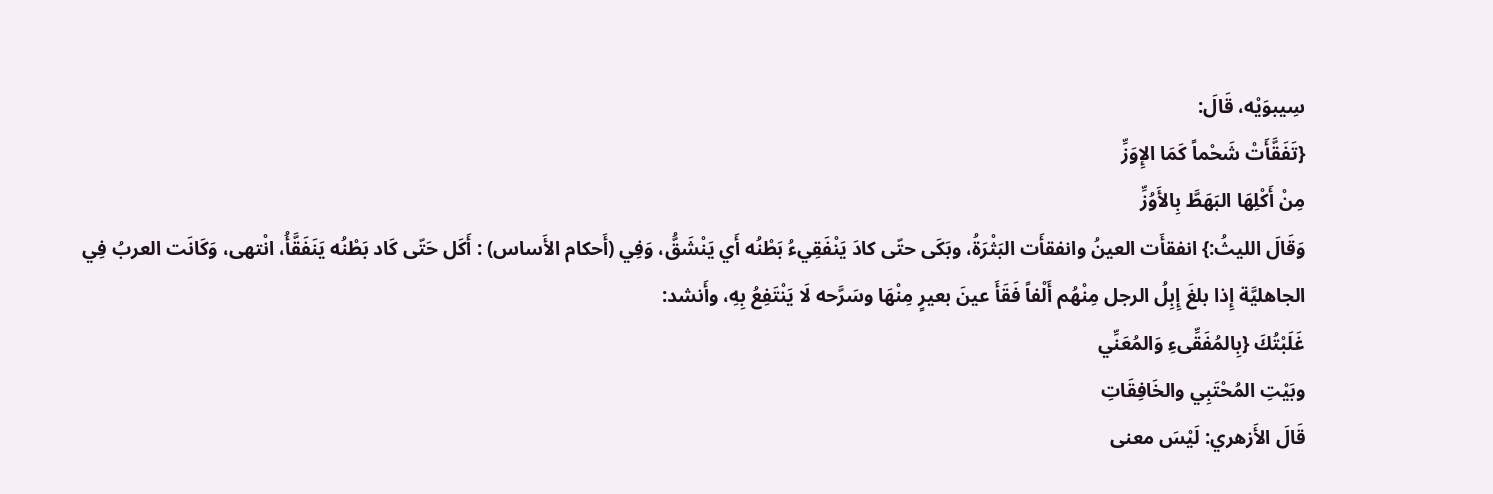سِيبوَيْه، قَالَ:
{تَفَقَّأَتْ شَحْماً كَمَا الإِوَزِّ
مِنْ أَكْلِهَا البَهَطَّ بِالأَوُزِّ
وَقَالَ الليثُ:} انفقأَت العينُ وانفقأَت البَثْرَةُ، وبَكَى حتّى كادَ يَنْفَقِيءُ بَطْنُه أَي يَنْشَقُّ، وَفِي (أَحكام الأَساس) : أَكَل حَتّى كَاد بَطْنُه يَنَفَقَّأُ، انْتهى، وَكَانَت العربُ فِي الجاهليَّة إِذا بلغَ إِبِلُ الرجل مِنْهُم أَلْفاً فَقَأَ عينَ بعيرٍ مِنْهَا وسَرَّحه لَا يَنْتَفِعُ بِهِ، وأَنشد:
غَلَبْتُكَ {بِالمُفَقِّىءِ وَالمُعَنِّي
وبَيْتِ المُحْتَبِي والخَافِقَاتِ
قَالَ الأَزهري: لَيْسَ معنى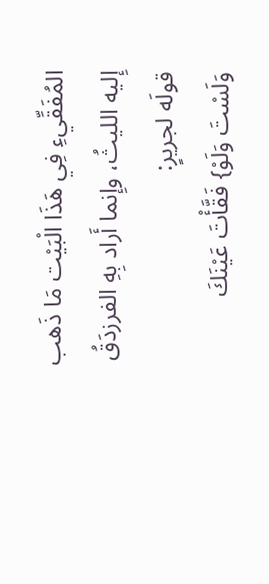المُفَقِّيءِ فِي هَذَا الْبَيْت مَا ذَهب إِليه الليثُ، وإِنما أَراد بِهِ الفرزدَقُ قولَه لجريرٍ:
وَلَسْتَ وَلَوْ} فَقَّأْتَ عَيْنَكَ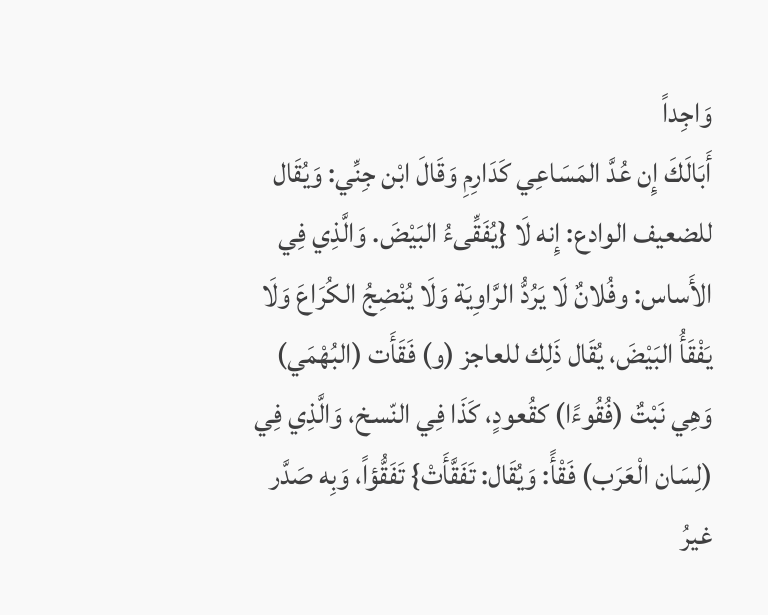وَاجِداً
أَبَالَكَ إِن عُدَّ المَسَاعِي كَدَارِمِ وَقَالَ ابْن جِنِّي: وَيُقَال للضعيف الوادع: إِنه لَا {يُفَقِّىءُ البَيْضَ. وَالَّذِي فِي الأَساس: وفُلانٌ لَا يَرُدُّ الرَّاوِيَة وَلَا يُنْضِجُ الكُرَاعَ وَلَا يَفْقَأُ البَيْضَ، يُقَال ذَلِك للعاجز (و) فَقَأَت (البُهْمَي) وَهِي نَبْتٌ (فُقُوءًا) كقُعودٍ، كَذَا فِي النّسخ، وَالَّذِي فِي (لِسَان الْعَرَب) فَقْأً: وَيُقَال: تَفَقَّأَتْ} تَفَقُّؤاً، وَبِه صَدَّر غيرُ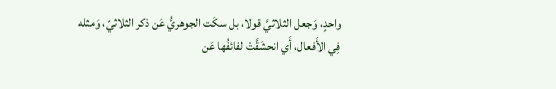واحدٍ، وَجعل الثلاثيَّ قولا، بل سكَت الجوهريُّ عَن ذكر الثلاثيّ، وَمثله فِي الأَفعال، أَي انحشَقَّتْ لفائفُها عَن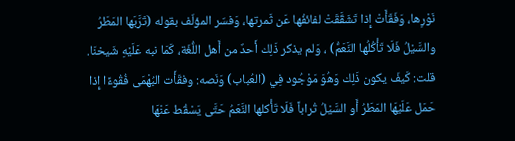نَوْرِها، وَفَقَأَتْ إِذا تَشَقَّقَتْ لفائفُها عَن ثَمرتها، وَفسّر المؤلّف بقوله (تَرَّبَها المَطَرُ والسَّيْلُ فَلَا تَأْكُلُها النَّعَمُّ) ، وَلم يذكر ذَلِك أَحدٌ من أَهل اللُّغَة، كَمَا نبه عَلَيْهِ شَيخنَا.
قلت: كَيفَ يكون ذَلِك وَهُوَ مَوْجُود فِي (العُباب) وَنَصه: وفقَأَت البُهْمَى فُقُوءًا إِذا حَمَل عَلَيْهَا المَطَرُ أَو السَّيْلُ تُراباً فَلَا تَأْكلها النَّعَمُ حَتَّى يَسْقُط عَنْهَا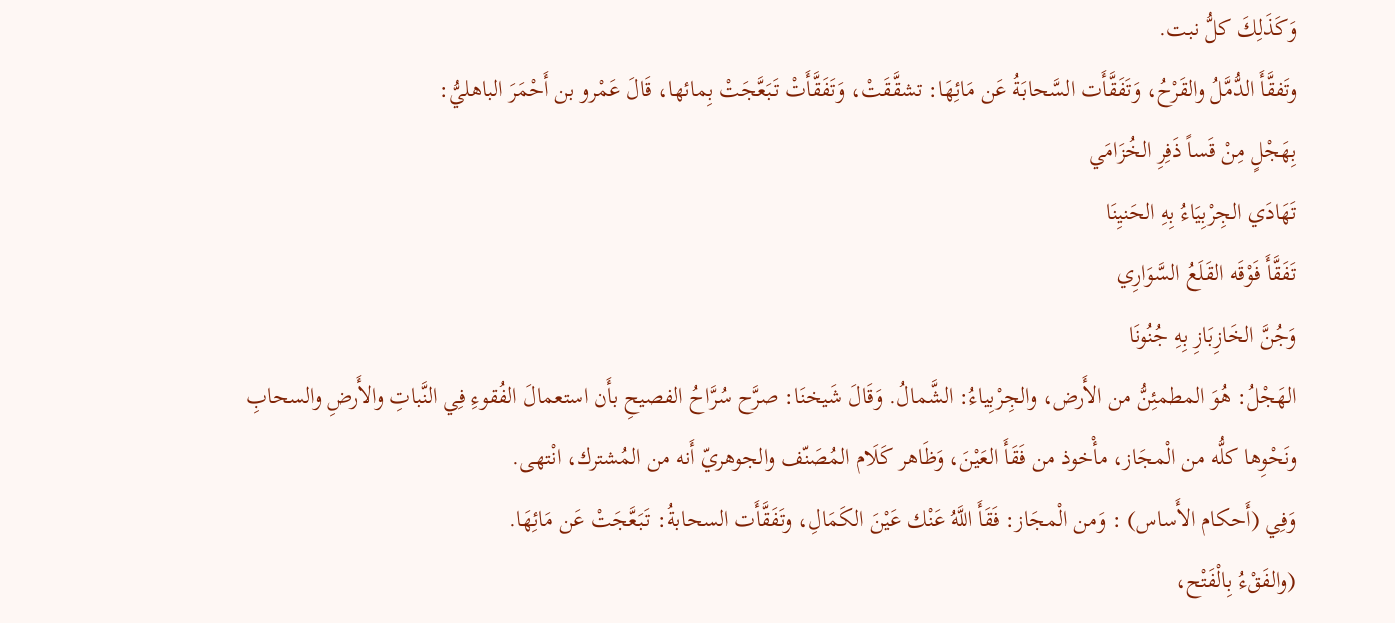وَكَذَلِكَ كلُّ نبت.
وتَفقَّأَ الدُّمَّلُ والقَرْحُ، وَتَفَقَّأَت السَّحابَةُ عَن مَائِهَا: تشقَّقَتْ، وَتَفَقَّأَتْ تَبَعَّجَتْ بِمائها، قَالَ عَمْرو بن أَحْمَرَ الباهليُّ:
بِهَجْلٍ مِنْ قَساً ذَفِرِ الخُزَامَي
تَهَادَي الجِرْبِيَاءُ بِهِ الحَنيِنَا
تَفَقَّأَ فَوْقَه القَلَعُ السَّوَارِي
وَجُنَّ الخَازِبَازِ بِهِ جُنُونَا
الهَجْلُ: هُوَ المطمئِنُّ من الأَرض، والجِرْبِياءُ: الشَّمالُ. وَقَالَ شَيخنَا: صرَّح سُرَّاحُ الفصيحِ بأَن استعمالَ الفُقوءِ فِي النَّباتِ والأَرضِ والسحابِ ونَحْوِها كلُّه من الْمجَاز، مأْخوذ من فَقَأَ العَيْنَ، وَظَاهر كَلَام المُصَنّف والجوهريّ أَنه من المُشترك، انْتهى.
وَفِي (أَحكام الأَساس) : وَمن الْمجَاز: فَقَأَ اللَّهُ عَنْك عَيْنَ الكَمَالِ، وتَفَقَّأَت السحابةُ: تَبَعَّجَتْ عَن مَائِهَا.
(والفَقْءُ بِالْفَتْح،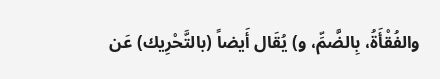والفُقْأَةُ، بِالضَّمِّ، و) يُقَال أَيضاً (بالتَّحْرِيك) عَن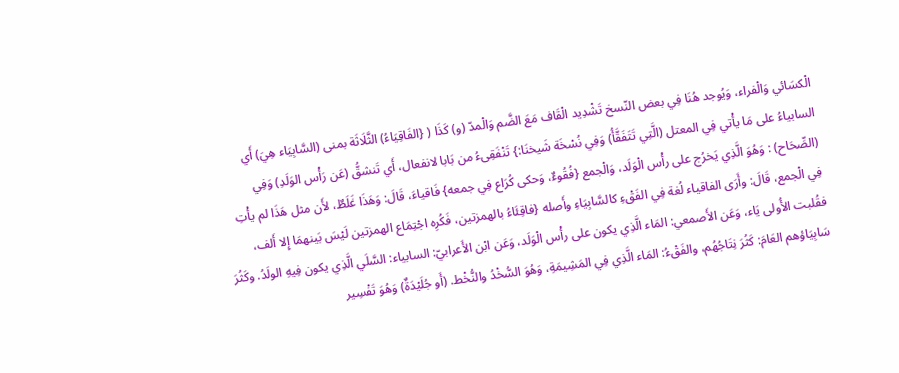الْكسَائي وَالْفراء، وَيُوجد هُنَا فِي بعض النّسخ تَشْدِيد الْقَاف مَعَ الضَّم وَالْمدّ (و) كَذَا ( {الفَاقِيَاءُ) الثَّلَاثَة بمنى (السَّابِيَاء هِيَ) أَي السابياءُ على مَا يأْتي فِي المعتل (الَّتِي تَتَفَقَّأُ) وَفِي نُسْخَة شَيخنَا:} تَنْفَقِىءُ من بَابا لانفعال، أَي تَنشقُّ (عَن رَأْس الوَلَدِ) وَفِي (الصِّحَاح) : وَهُوَ الَّذِي يَخرُج على رأْس الْوَلَد، وَالْجمع {فُقُوءٌ، وَحكى كُرَاع فِي جمعه} فَاقياءَ، قَالَ: وَهَذَا غَلَطٌ، لأَن مثل هَذَا لم يأْتِ فِي الْجمع، قَالَ: وأَرَى الفاقياء لُغة فِي الفَقْءِ كالسَّابِيَاءِ وأَصله {فاقِئَاءُ بالهمزتين، فَكُرِه اجْتِمَاع الهمزتين لَيْسَ بَينهمَا إِلا أَلف، فقُلبت الأُولى يَاء، وَعَن الأَصمعي: المَاء الَّذِي يكون على رأْس الْوَلَد، وَعَن ابْن الأَعرابيّ: السابياء: السَّلَي الَّذِي يكون فِيهِ الولَدُ. وكَثُرَ سَابِيَاؤهم العَامَ: كَثُرَ نِتَاجُهُم، والفَقْءُ: المَاء الَّذِي فِي المَشِيمَةِ، وَهُوَ السُّخْدُ والنُّخْط. (أَو جُلَيْدَةٌ) وَهُوَ تَفْسِير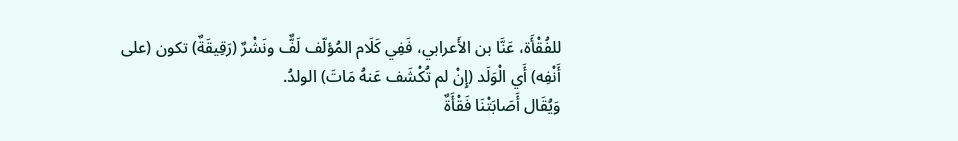للفُقْأَة، عَنَّا بن الأَعرابي، فَفِي كَلَام المُؤلّف لَفٌّ ونَشْرٌ (رَقِيقَةٌ) تكون (على أَنْفِه) أَي الْوَلَد (إِنْ لم تُكْشَف عَنهُ مَاتَ) الولدُ.
وَيُقَال أَصَابَتْنَا فَقْأَةٌ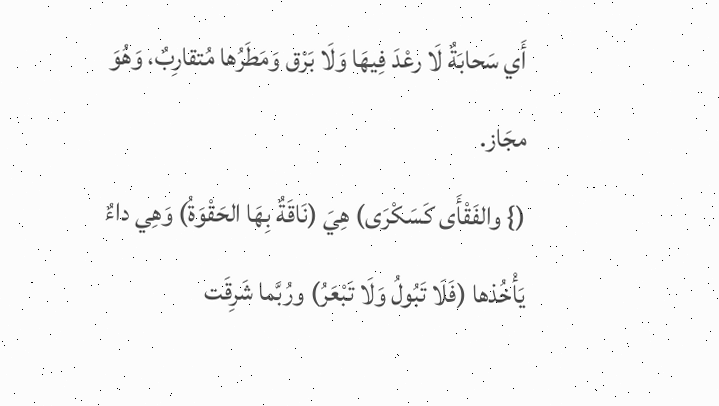أَي سَحابَةٌ لَا رعْدَ فِيهَا وَلَا بَرْق وَمَطَرُها مُتقارِبٌ، وَهُوَ مجَاز.
(} والفَقْأَى كَسَكْرَى) هِيَ (نَاقَةٌ بِهَا الحَقْوَةُ) وَهِي داءٌ يَأْخُذها (فَلَا تَبُولُ وَلَا تَبْعَرُ) ورُبَّما شَرِقَت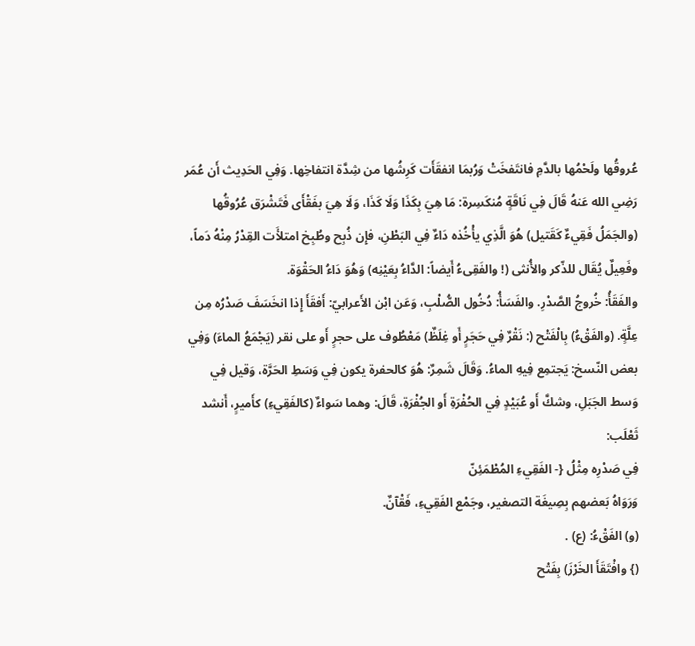عُروقُها ولَحْمُها بالدَّمِ فانتَفخَتْ وَرُبمَا انفقَأَت كَرِشُها من شِدَّة انتفاخِها. وَفِي الحَدِيث أَن عُمَر رَضِي الله عَنهُ قَالَ فِي نَاقَةٍ مُنكَسِرة: مَا هِيَ بِكَذَا وَلَا كَذَا، وَلَا هِيَ بفَقْأَى فَتَشْرَق عُرُوقُها (والجَمَلُ فَقِيءٌ كَقَتيل) هُوَ الَّذِي يأْخُذه دَاءٌ فِي البَطْنِ، فإِن ذُبِح وطُبِخ امتلأَت القِدْرُ مِنْهُ دَماً، وفَعِيلٌ يُقَال للذّكر والأُنثى (! والفَقِىءُ أَيضاً: الدَّاءُ بِعَيْنِه) وَهُوَ دَاءُ الحَقْوَة.
والفَقَأُ: خُروجُ الصَّدْرِ. والفَسَأُ: دُخُول الصُّلْبِ، وَعَن ابْن الأَعرابيّ: أَفقَأَ إِذا انخَسَفَ صَدْرُه مِن عِلَّةٍ. (والفَقْءُ) بِالْفَتْح (: نَقْرٌ فِي حَجَرٍ أَو غِلَظٌ) مَعْطُوف على حجرٍ أَو على نقر (يَجْمَعُ الماءَ) وَفِي بعض النّسخ: يَجتمِع فِيهِ الماءُ. وَقَالَ شَمِرٌ: هُوَ كالحفرة يكون فِي وَسَطِ الحَرَّة، وَقيل فِي وَسط الجَبَلِ، وشكَّ أَو عُبَيْدٍ فِي الحُفْرَةِ أَو الجُفْرَةِ، قَالَ: وهما سَواءٌ (كالفَقِيءِ) كأَميرٍ، أَنشد ثَعْلَب:
فِي صَدْرِه مِثْلُ {- الفَقِيءِ المُطْمَئِنّ
وَرَوَاهُ بَعضهم بِصِيغَة التصغير، وجَمْع الفَقِيءِ، فَقْآنٌ.
(و) الفَقْءُ: (ع) .
(} وافْتَقَأَ الخَرْزَ) بِفَتْح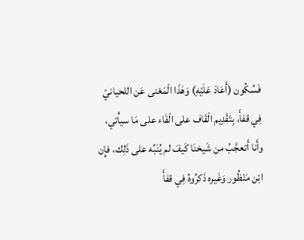فَسُكُون (أَعَادَ عَلَيْهِ) وَهَذَا الْمَعْنى عَن اللحيانيّ فِي قفأَ، بِتَقْدِيم الْقَاف على الْفَاء على مَا سيأْتي، وأَنا أَتعجَّبُ من شَيخنَا كَيفَ لم يُنَبِّه على ذَلِك، فإِن ابْن مَنْظُور وَغَيره ذَكرُوهُ فِي قفأَ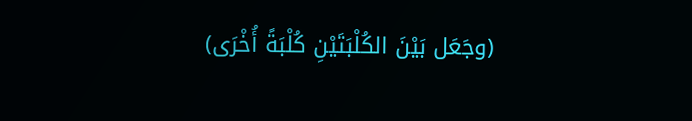(وجَعَل بَيْنَ الكُلْبَتَيْنِ كُلْبَةً أُخْرَى)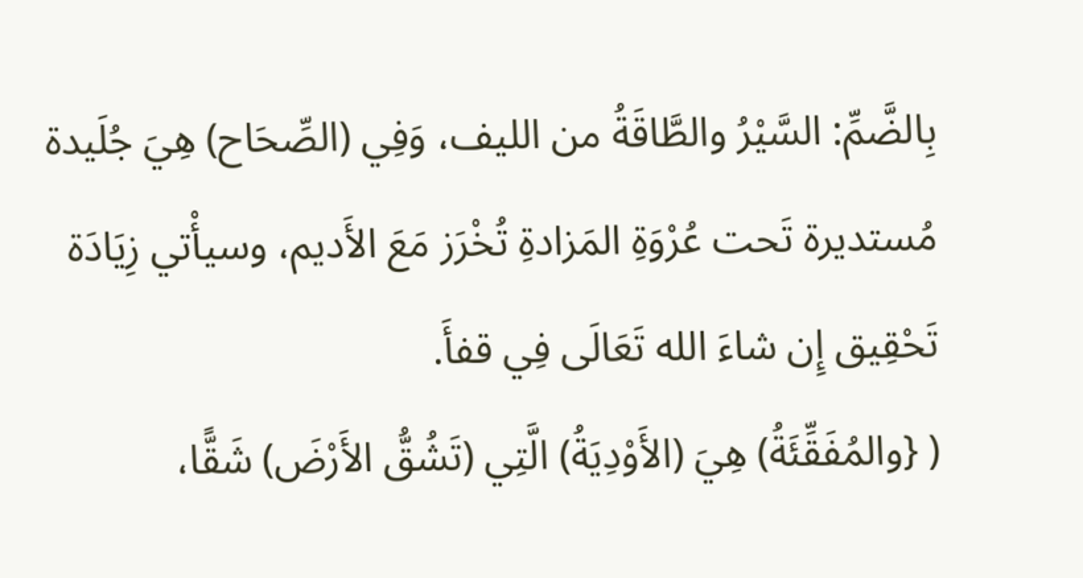بِالضَّمِّ: السَّيْرُ والطَّاقَةُ من الليف، وَفِي (الصِّحَاح) هِيَ جُلَيدة مُستديرة تَحت عُرْوَةِ المَزادةِ تُخْرَز مَعَ الأَديم، وسيأْتي زِيَادَة تَحْقِيق إِن شاءَ الله تَعَالَى فِي قفأَ.
( {والمُفَقِّئَةُ) هِيَ (الأَوْدِيَةُ) الَّتِي (تَشُقُّ الأَرْضَ) شَقًّا،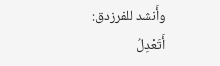وأَنشد للفرزدق:
أَتَعْدِلُ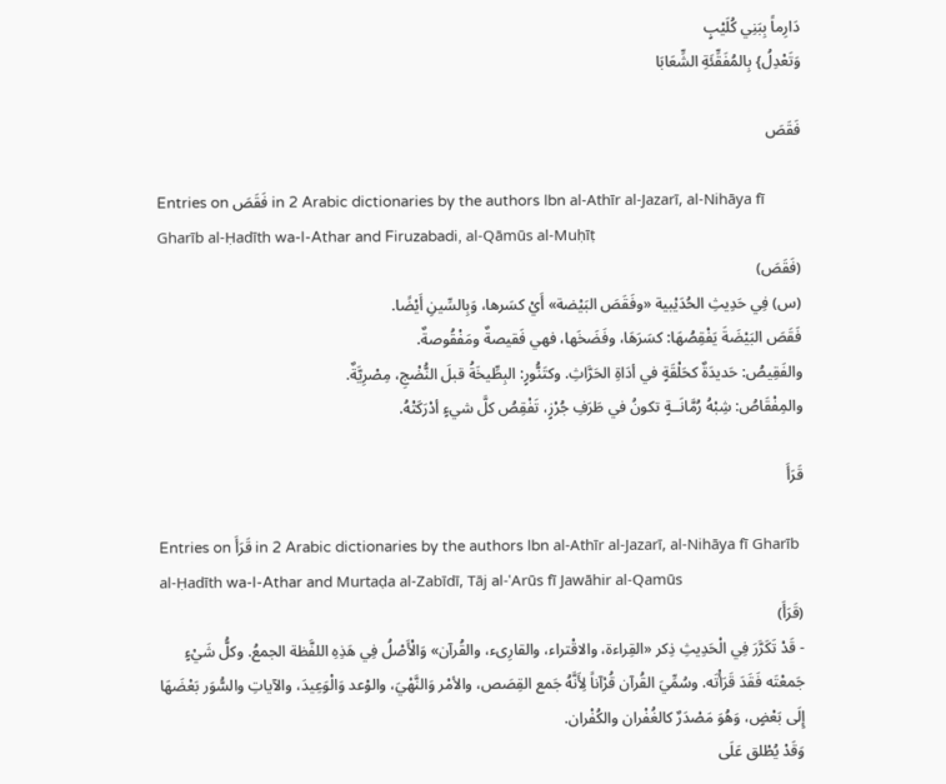دَارِماً بِبَنِي كُلَيْبٍ
وَتَعْدِلُ} بِالمُفَقِّئَةِ الشِّعَابَا

فَقَصَ

Entries on فَقَصَ in 2 Arabic dictionaries by the authors Ibn al-Athīr al-Jazarī, al-Nihāya fī Gharīb al-Ḥadīth wa-l-Athar and Firuzabadi, al-Qāmūs al-Muḥīṭ
(فَقَصَ)
(س) فِي حَدِيثِ الحُدَيْبية «وفَقَصَ البَيْضة» أَيْ كسَرها، وَبِالسِّينِ أَيْضًا.
فَقَصَ البَيْضَةَ يَفْقِصُهَا: كسَرَهَا، وفَضَخَها، فهي فَقيصةٌ ومَفْقُوصةٌ.
والفَقِيصُ: حَديدَةٌ كحَلْقَةٍ في أدَاةِ الحَرَّاثِ. وكتَنُّورٍ: البِطِّيخَةُ قبلَ النُّضْجِ، مِصْرِيَّةٌ.
والمِفْقَاصُ: شِبْهُ رُمَّانَــةٍ تكونُ في طَرَفِ جُرْزٍ، تَفْقِصُ كلَّ شيءٍ أدْرَكَتْهُ.

قَرَأَ

Entries on قَرَأَ in 2 Arabic dictionaries by the authors Ibn al-Athīr al-Jazarī, al-Nihāya fī Gharīb al-Ḥadīth wa-l-Athar and Murtaḍa al-Zabīdī, Tāj al-ʿArūs fī Jawāhir al-Qamūs
(قَرَأَ)
- قَدْ تَكَرَّرَ فِي الْحَدِيثِ ذِكر «القِراءة، والاقْتراء، والقارِىء، والقُرآن» وَالْأَصْلُ فِي هَذِهِ اللفَّظة الجمعُ. وكلُّ شَيْءٍ جَمعْتَه فَقَدَ قَرَأْتَه. وسُمِّيَ القُرآن قُرْآناً لِأَنَّهُ جَمع القِصَص، والأمْر وَالنَّهْيَ، والوْعد وَالْوَعِيدَ، والآياتِ والسُّوَر بَعْضَهَا إِلَى بَعْضٍ، وَهُوَ مَصْدَرٌ كالغُفْران والكُفْران.
وَقَدْ يُطْلق عَلَى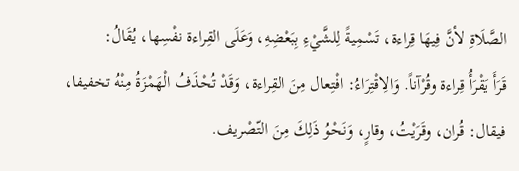الصَّلَاةِ لأنَّ فِيهَا قِراءة، تَسْمِيةً لِلشَّيْءِ بِبَعْضِهِ، وَعَلَى القِراءة نفْسِها، يُقَالُ:
قَرَأَ يَقْرَأُ قِراءة وقُرْآناً. وَالِاقْتِرَاءُ: افْتِعال مِنَ القِراءة، وَقَدْ تُحْذَفُ الْهَمْزَةُ مِنْهُ تخفيفا، فيقال: قُران، وقَرَيْتُ، وقارٍ، وَنَحْوُ ذَلِكَ مِنَ التّصْريف.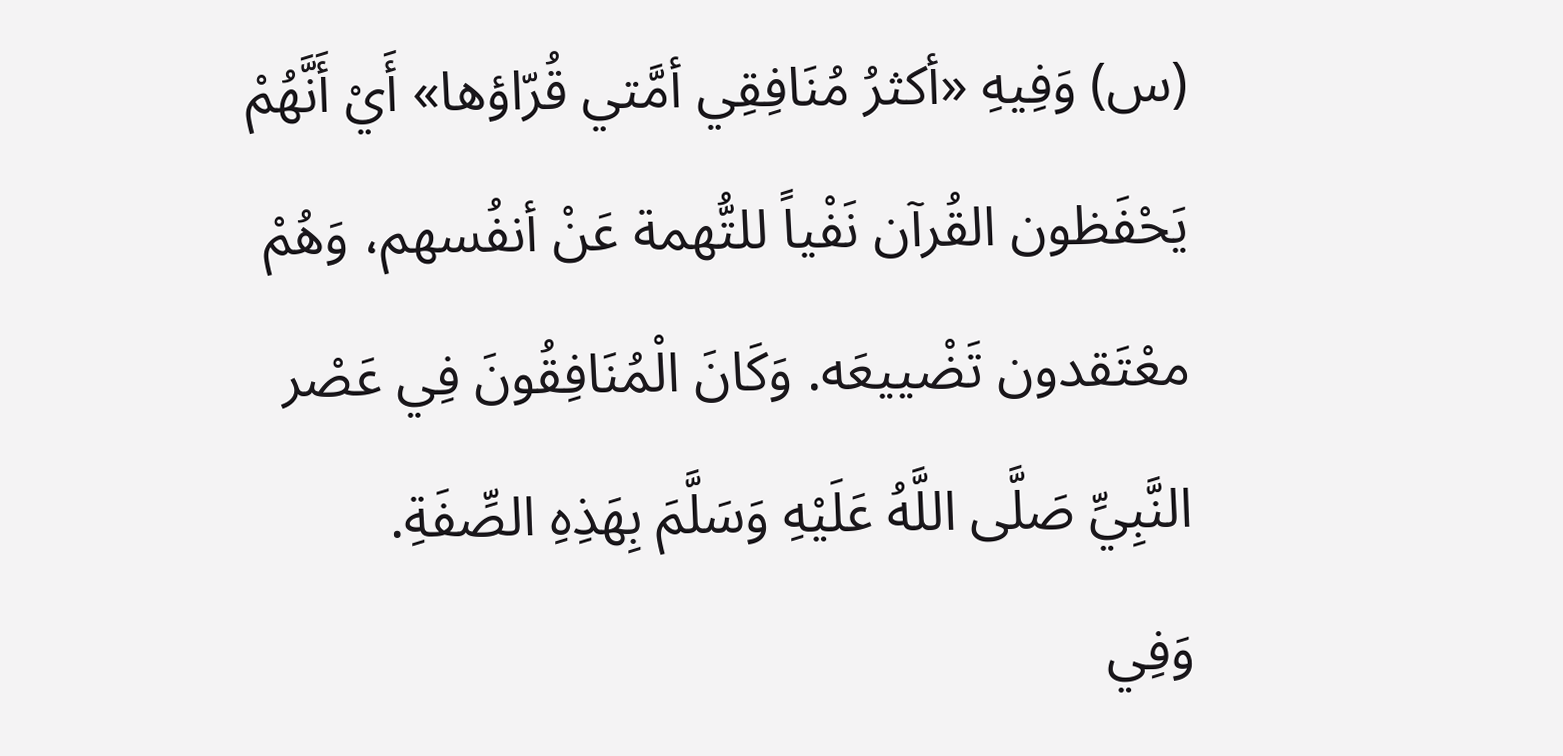(س) وَفِيهِ «أكثرُ مُنَافِقِي أمَّتي قُرّاؤها» أَيْ أَنَّهُمْ يَحْفَظون القُرآن نَفْياً للتُّهمة عَنْ أنفُسهم، وَهُمْ معْتَقدون تَضْييعَه. وَكَانَ الْمُنَافِقُونَ فِي عَصْر النَّبِيِّ صَلَّى اللَّهُ عَلَيْهِ وَسَلَّمَ بِهَذِهِ الصِّفَةِ.
وَفِي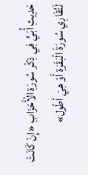حَدِيثِ أُبَيٍّ فِي ذِكْر سُورَةِ الْأَحْزَابِ «إِنْ كَانَتْ لَتُقَارِي سُورَةَ الْبَقَرَةِ أَوْ هِيَ أطْول»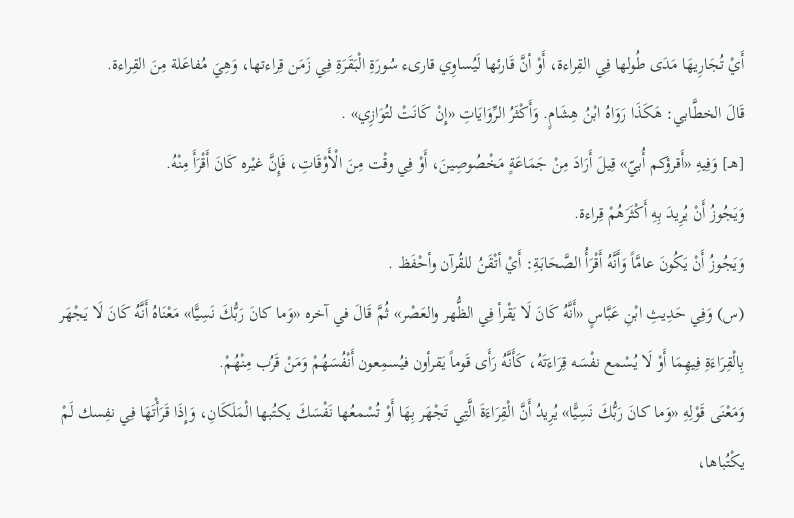أَيْ تُجَارِيهَا مَدَى طُولها فِي القِراءة، أَوْ أنَّ قَارئها لَيُساوِي قارىء سُورَةِ الْبَقَرَةِ فِي زَمَن قِراءتها، وَهِيَ مُفاعَلة مِنَ القِراءة.
قَالَ الخطَّابي: هَكَذَا رَوَاهُ ابْنُ هِشَامٍ. وَأَكْثَرُ الرِّوَايَاتِ «إِنْ كَانَتْ لتُوَازِي» .
[هـ] وَفِيهِ «أَقرؤكم أُبيّ» قِيلَ أَرَادَ مِنْ جَمَاعَةٍ مَخْصُوصِينَ، أَوْ فِي وقْت مِنَ الْأَوْقَاتِ، فَإِنَّ غيْره كَانَ أَقْرَأَ مِنْهُ.
وَيَجُوزُ أَنْ يُرِيدَ بِهِ أَكْثَرَهُمْ قِراءة.
وَيَجُوزُ أَنْ يَكُونَ عامَّاً وَأَنَّهُ أَقْرَأُ الصَّحَابَةِ: أَيْ أتْقَنُ للقُرآن وأحْفَظ .
(س) وَفِي حَدِيثِ ابْنِ عَبَّاسٍ «أَنَّهُ كَانَ لَا يَقْرأ فِي الظُّهر والعَصْر» ثُمَّ قَالَ في آخره «وَما كانَ رَبُّكَ نَسِيًّا» مَعْنَاهُ أَنَّهُ كَانَ لَا يَجْهَر بِالْقِرَاءَةِ فِيهِمَا أَوْ لَا يُسْمع نفْسَه قِرَاءَتَهُ، كَأَنَّهُ رَأَى قَوماً يَقرأون فيُسمِعون أَنْفُسَهُمْ وَمَنْ قَرُب مِنْهُمْ.
وَمَعْنَى قَوْلِهِ «وَما كانَ رَبُّكَ نَسِيًّا» يُرِيدُ أَنَّ الْقِرَاءَةَ الَّتِي تَجْهَر بِهَا أَوْ تُسْمعُها نَفْسَكَ يكتُبها الْمَلَكَانِ، وَإِذَا قَرَأْتَهَا فِي نفِسك لَمْ يكْتُباها،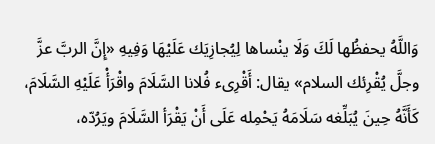وَاللَّهُ يحفظُها لَكَ وَلَا ينْساها لِيُجازِيَك عَلَيْهَا وَفِيهِ «إِنَّ الربَّ عزَّ وجلَّ يُقْرِئك السلام» يقال: أَقْرِىء فُلانا السَّلَامَ واقْرَأْ عَلَيْهِ السَّلَامَ، كَأَنَّهُ حِينَ يُبَلِّغه سَلَامَهُ يَحْمِله عَلَى أَنْ يَقْرَأ السَّلَامَ ويَرُدّه،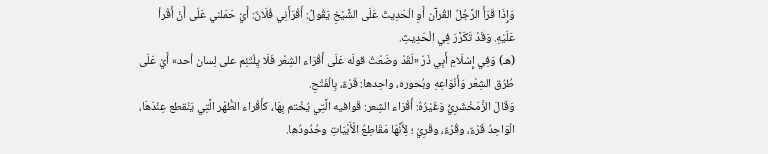وَإِذَا قَرَأَ الرَّجُلُ القُرآن أَوِ الْحَدِيثَ عَلَى الشَّيْخِ يَقُولُ: أَقْرَأَنِي فُلَانٌ: أَيْ حَمَلني عَلَى أَنْ أَقْرأ عَلَيْهِ. وَقَدْ تَكَرَّرَ فِي الْحَدِيثِ.
(هـ) وَفِي إِسْلَامِ أَبِي ذَرّ «لَقَدْ وضَعْتُ قولَه عَلَى أَقْرَاء الشِعْر فَلَا يِلْتَئِم على لِسان أحد» أَيْ عَلَى طُرُق الشِعْر وَأَنْوَاعِهِ وبُحوره، واحِدها: قَرْءٌ، بِالْفَتْحِ.
وَقَالَ الزَّمَخْشَرِيُّ وَغَيْرُهُ: أَقْرَاء الشِعر: قَوافيه الَّتِي يُخْتم بِهَا، كأَقْراء الطُّهْر الَّتِي يَنْقطع عِنْدَهَا، الْوَاحِدُ قَرْءٌ، وقُرْءٌ، وقَرِيّ ؛ لِأَنَّهَا مَقَاطِعُ الْأَبْيَاتِ وحُدُودُها.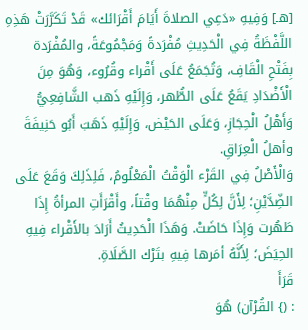[هـ] وَفِيهِ «دَعِي الصلاةَ أَيَامَ أَقْرَائك» قَدْ تَكَرَّرَتْ هَذِهِ اللَّفْظَةُ فِي الْحَدِيثِ مُفْرَدةً وَمَجْمُوعَةً، والمُفْرَدة بِفَتْحِ الْقَافِ، وَتُجَمَعُ عَلَى أَقْراء وقُرُوء، وَهُوَ مِنَ الْأَضْدَادِ يَقَعُ عَلَى الطُّهر، وَإِلَيْهِ ذَهب الشَّافِعِيُّ وَأَهْلُ الْحِجَازِ، وَعَلَى الحَيْض، وَإِلَيْهِ ذَهَبَ أَبُو حَنِيفَةَ وأهلُ الْعِرَاقِ.
وَالْأَصْلُ فِي القَرْء الْوَقْتُ الْمَعْلُومُ، فَلِذَلِكَ وَقَعَ عَلَى الضِّدَّيْنِ؛ لِأَنَّ لِكُلٍّ مِنْهُمَا وقْتاً، وأَقْرَأَتِ المرأةُ إِذَا طَهُرت وَإِذَا حَاضَتْ. وَهَذَا الْحَدِيثُ أَرَادَ بالأَقْراء فِيهِ الحِيَضَ؛ لِأَنَّهُ أمَرها فِيهِ بتَرْك الصَّلَاةِ.
قَرَأَ
: (} القُرْآن) هُوَ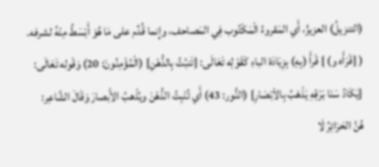(التنزيلُ) العزيزُ، أَي المَقروءُ الْمَكْتُوب فِي المَصاحف، وإِنما قُدِّم على مَا هُوَ أَبْسَطُ مِنْهُ لشرفه.
( {قَرَأَه و) } قَرأَ (بِهِ) بِزِيَادَة الباءِ كَقَوْلِه تَعَالَى: {تَنبُتُ بِالدُّهْنِ} (الْمُؤْمِنُونَ: 20) وَقَوله تَعَالَى: {يَكَادُ سَنَا بَرْقِهِ يَذْهَبُ بِالاْبْصَارِ} (النُّور: 43) أَي تُنْبِتُ الدُّهْنَ ويُذْهبُ الأَبصارَ وَقَالَ الشَّاعِر:
هُنَّ الحَرَائِرُ لَا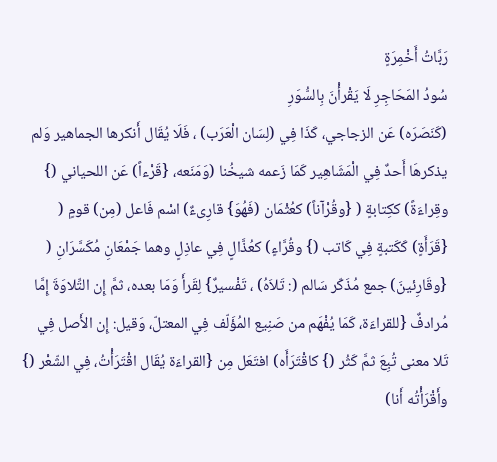رَبَّاتُ أَخْمِرَةٍ
سُودُ المَحَاجِرِ لَا يَقْرأْنَ بِالسُّوَرِ
(كَنَصَرَه) عَن الزجاجي، كَذَا فِي (لِسَان الْعَرَب) ، فَلَا يُقَال أَنكرها الجماهير وَلم يذكرهَا أَحدٌ فِي الْمَشَاهِير كَمَا زَعمه شيخُنا (وَمَنَعه، {قَرْءاً) عَن اللحياني (} وقِراءَةً) ككِتابةٍ ( {وقُرْآناً) كعُثْمَان (فَهُوَ} قارِىءٌ) اسْم فَاعل (مِن) قومٍ ( {قَرَأَةٍ) كَكَتبةٍ فِي كَاتب (} وقُرَّاءٍ) كعُذَّالٍ فِي عاذِلٍ وهما جَمْعَانِ مُكَسَّرَانِ ( {وقَارِئينَ) جمع مُذَكّر سَالم (: تَلاَهُ) ، تَفْسيرٌ} لِقَرأَ وَمَا بعده، ثمَّ إِن التِّلاوَةَ إِمَّا مُرادفٌ {للقراءَة، كَمَا يُفْهَم من صَنِيع المُؤَلّف فِي المعتلّ، وَقيل: إِن الأَصل فِي تَلا معنى تُبِعَ ثمَّ كَثُر (} كاقْتَرَأَه) افتَعَل مِن {القراءَة يُقَال اقْتَرَأْتُ، فِي الشّعْر (} وأَقْرَأْتُه أَنا)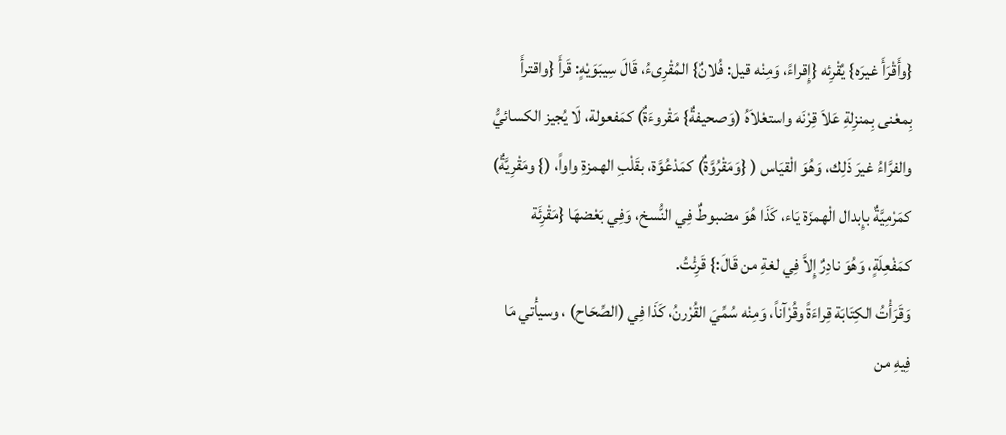{وأَقْرَأَ غيرَه} يُقْرِئه {إِقراءً، وَمِنْه قيل: فُلانٌ} المُقْرِىءُ، قَالَ سِيبَوَيْهٍ: قَرأَ {واقترأَ بِمعْنى بِمنزِلةِ عَلاَ قِرْنَه واستعْلاَهُ (وَصحيفةٌ} مَقْروءَةٌ) كمَفعولة، لَا يُجيز الكسائيُّ والفرَّاءُ غيرَ ذَلِك، وَهُوَ الْقيَاس ( {وَمَقْرُوَّةٌ) كمَدْعُوَّة، بقَلْبِ الهمزةِ واواً، (} ومَقْرِيَّةٌ) كمَرْمِيَّةٌ بإِبدال الْهمزَة يَاء، كَذَا هُوَ مضبوطٌ فِي النُّسخ، وَفِي بَعْضهَا {مَقْرِئَة كمَفْعِلَةٍ، وَهُوَ نادِرٌ إِلاَّ فِي لغةِ من قَالَ:} قَرِئْتُ.
وَقَرَأْتُ الكِتَابَة قِراءَةً وقُرْآناً، وَمِنْه سُمِّيَ القُرْرنُ، كَذَا فِي (الصِّحَاح) ، وسيأْتي مَا فِيهِ من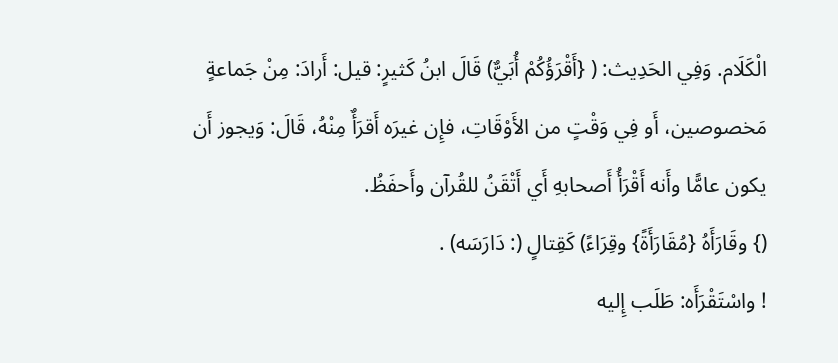الْكَلَام. وَفِي الحَدِيث: ( {أَقْرَؤُكُمْ أُبَيٌّ) قَالَ ابنُ كَثيرٍ: قيل: أَرادَ: مِنْ جَماعةٍ مَخصوصين، أَو فِي وَقْتٍ من الأَوْقَاتِ، فإِن غيرَه أَقرَأٌ مِنْهُ، قَالَ: وَيجوز أَن يكون عامًّا وأَنه أَقْرَأُ أَصحابهِ أَي أَتْقَنُ للقُرآن وأَحفَظُ.
(} وقَارَأَهُ {مُقَارَأَةً} وقِرَاءً) كَقِتالٍ (: دَارَسَه) .
! واسْتَقْرَأَه: طَلَب إِليه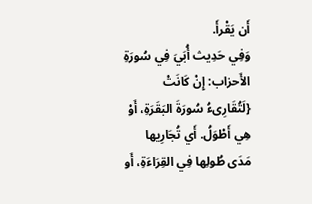أَن يَقْرأَ.
وَفِي حَدِيث أُبَيَ فِي سُورَةِ الأَحزاب: إِنْ كَانَتْ {لَتُقَارِىءُ سُورَةَ البَقَرَةِ، أَوْ هِي أَطْوَلُ. أَي تُجَارِيها مَدَى طُولِها فِي القِرَاءَةِ، أَو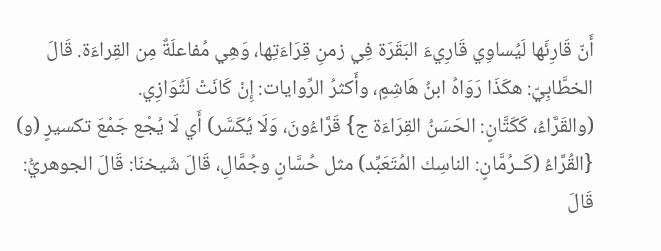أَنّ قَارِئَها لَيُساوِي قَارِيءَ البَقَرَة فِي زمنِ قِرَاءَتِها، وَهِي مُفاعلَةٌ مِن القِراءَة. قَالَ الخطَّابِيّ: هكَذَا رَوَاهُ ابنُ هَاشِمٍ، وأَكثرُ الرِّوايات: إِنْ كَانَتْ لَتُوَازِي.
(والقَرَّاءُ، كَكَتَّانٍ: الحَسَنُ القِرَاءَة ج} قَرَّاءُونَ، وَلَا يُكَسَّر) أَي لَا يُجْع جَمْعَ تكسيرٍ (و) {القُرَّاءُ (كَــرُمَّانٍ: الناسِك المُتَعَبِّد) مثل حُسَّانٍ وجُمَّالِ، قَالَ شَيخنَا: قَالَ الجوهريُّ: قَالَ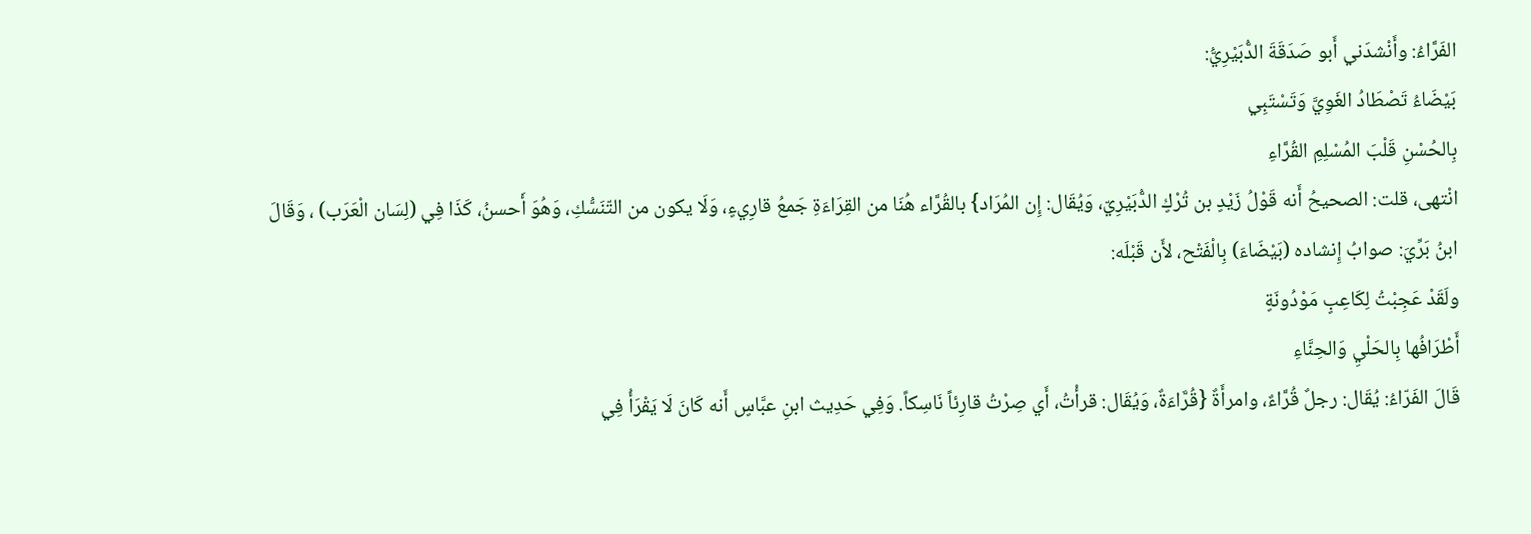الفَرَّاءُ: وأَنْشدَني أَبو صَدَقَةَ الدُّبَيْرِيُّ:
بَيْضَاءُ تَصْطَادُ الغَوِيَّ وَتَسْتَبِي
بِالحُسْنِ قَلْبَ المُسْلِمِ القُرَّاءِ
انْتهى، قلت: الصحيحُ أَنه قَوْلُ زَيْدٍ بن تُرْكٍ الدُّبَيْرِيّ، وَيُقَال: إِن المُرَاد} بالقُرَّاء هُنَا من القِرَاءَةِ جَمعُ قارِيءٍ، وَلَا يكون من التّنَسُّكِ، وَهُوَ أَحسنُ، كَذَا فِي (لِسَان الْعَرَب) ، وَقَالَ ابنُ بَرِّيَ: صوابُ إِنشاده (بَيْضَاءَ) بِالْفَتْح، لأَن قَبْلَه:
ولَقَدْ عَجِبْتُ لِكَاعِبٍ مَوْدُونَةٍ
أَطْرَافُها بِالحَلْيِ وَالحِنَّاءِ
قَالَ الفَرّاءُ: يُقَال: رجلٌ قُرَّاءٌ، وامرأَةٌ {قُرَّاءَةٌ، وَيُقَال: قرأْتُ، أَي صِرْتُ قارِئاً نَاسِكاً. وَفِي حَدِيث ابنِ عبَّاسٍ أَنه كَانَ لَا يَقْرَأُ فِي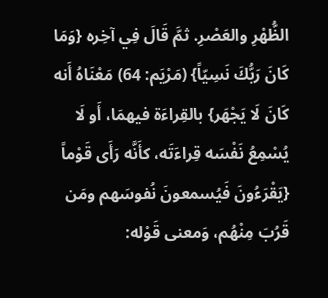الظُّهْرِ والعَصْرِ. ثمَّ قَالَ فِي آخِره {وَمَا كَانَ رَبُّكَ نَسِيّاً} (مَرْيَم: 64) مَعْنَاهُ أَنه كَانَ لَا يَجْهَر} بالقِراءَة فيهمَا، أَو لَا يُسْمِعُ نَفْسَه قِراءَتَه، كأَنَّه رَأَى قَوْماً {يَقْرَءُونَ فَيُسمعونَ نُفوسَهم ومَن قَرُبَ مِنْهُم، وَمعنى قَوْله: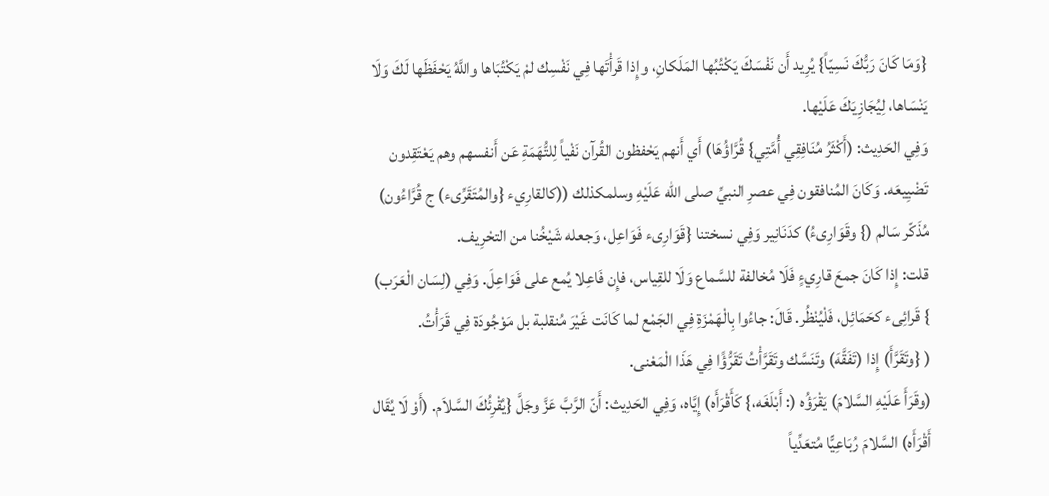{وَمَا كَانَ رَبُّكَ نَسِيّاً} يُرِيد أَن نَفْسَكَ يَكْتُبُها المَلَكانِ، وإِذا قَرأْتَها فِي نَفْسِك لمْ يَكْتُبَاها واللَّهُ يَحْفَظَها لَكَ وَلَا يَنْسَاها، لِيُجَازِيَكَ عَلَيْها.
وَفِي الحَدِيث: (أَكْثَرُ مُنَافِقِي أُمَّتِي} قُرَّاؤُهَا) أَي أَنهم يَحْفظون القُرآن نَفْياً لِلتُّهَمَةِ عَن أَنفسهم وهم يَعْتَقِدون تَضْيِيعَه. وَكَانَ المُنافقون فِي عصرِ النبيِّ صلى الله عَلَيْهِ وسلمكذلك ((كالقارِيء {والمُتَقَرِّىء) ج قُرَّاءُون) مُذَكّر سَالم (} وقَوَارِىءُ) كدَنَانِير وَفِي نسختنا {قَوَارِىء فَوَاعِل، وَجعله شَيْخُنا من التحْرِيف.
قلت: إِذا كَانَ جمعَ قارِيءٍ فَلَا مُخالفة للسَّماع وَلَا للقِياس، فإِن فَاعِلا يُمع على فَوَاعِلَ. وَفِي (لِسَان الْعَرَب) } قَرائِىء كحَمَائِل، فَلْيُنْظُر. قَالَ: جاءُوا بِالْهَمْزَةِ فِي الجَمْع لما كَانَت غَيْرَ مُنقلبة بل مَوْجُودَة فِي قَرَأْتُ.
( {وتَقَرَّأَ) إِذا (تَفَقَّهَ) وتَنَسَّك وتَقَرَّأْتُ تَقَرُّؤًا فِي هَذَا الْمَعْنى.
(وقَرَأَ عَلَيْهِ السَّلامَ) يَقْرَؤُه (: أَبْلَغَه،} كَأَقْرَأَه) إِيَّاه، وَفِي الحَدِيث: أَنّ الرَّبَّ عَزَّ وجَلَّ {يُقْرِئُكَ السَّلاَم. (أَوْ لَا يُقَال أَقْرَأَه) السَّلامَ رُبَاعِيًّا مُتعَدِّياً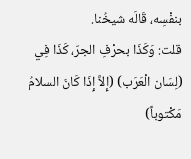بنفْسِه، قَالَه شيخُنا.
قلت: وَكَذَا بحرْفِ الجرّ، كَذَا فِي (لِسَان الْعَرَب) (إِلاَّ إِذَا كَانَ السلامُ مَكْتوباً)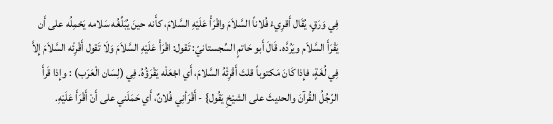فِي وَرَقٍ، يُقَال أَقرِيءْ فُلاناً السَّلاَمَ واقْرَأْ عَلَيْهِ السَّلامَ، كأَنه حينَ يُبَلِّغُه سَلامه يَحْمِلُه على أَن يَقْرَأَ السَّلاَم ويَرُدَّه. قَالَ أَبو حَاتمٍ السِّجستانيّ: تَقول: اقْرَأْ عَلَيْهِ السَّلاَمَ وَلَا تَقول أَقْرِئْه السَّلاَمَ إِلاَّ فِي لُغَةٍ، فإِذا كَانَ مَكتوباً قلتَ أَقْرِئْهُ السَّلامَ، أَي اجْعَلْه يَقْرَؤُهُ. فِي (لِسَان الْعَرَب) : وإِذا قَرأَ الرّجُلُ القُرآنَ والحديثَ على الشيْخِ يَقُول} - أَقْرَأنِي فُلانٌ، أَي حَمَلَني على أَنْ أَقْرَأَ عَلَيْهِ.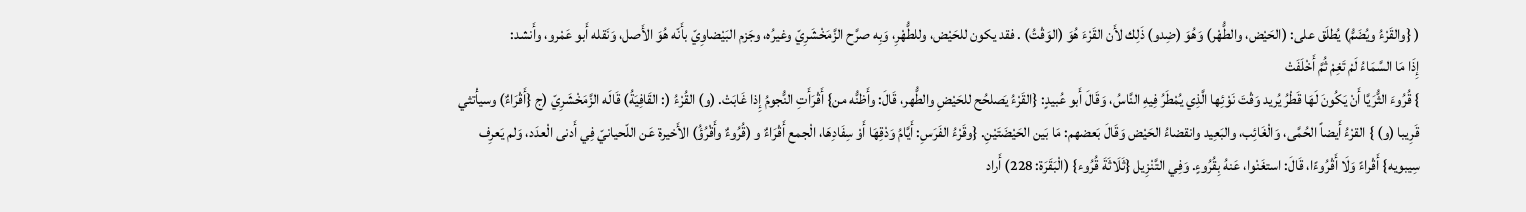( {والقَرْءُ ويُضَمُّ) يُطلَق على: (الحَيْض، والطُّهْر) وَهُوَ (ضِدو) ذَلِك لأَن القَرْءَ هُوَ (الوَقْتُ) . فقد يكون للحَيْض، وللطُّهْرِ، وَبِه صرَّح الزَّمَخْشَرِيّ وغيرُه، وجَزم البَيْضاوِيّ بأَنّه هُوَ الأَصل، وَنَقله أَبو عَمْرو، وأَنشد:
إِذَا مَا السَّمَاءُ لَمْ تَغِمْ ثُمَّ أَخْلَفَتْ
} قُرُوءَ الثُّرَيَّا أَنْ يَكُونَ لَهَا قَطْرُ يُريد وَقْتَ نَوْئِها الَّذِي يُمْطَرُ فِيهِ النَّاسُ، وَقَالَ أَبو عُبيدٍ: {القَرْءُ يَصلحُح للحَيْضِ والطُّهر، قَالَ: وأَظنُّه من} أَقْرَأَتِ النُّجومُ إِذا غَابَتْ. (و) القُرْءُ (: القَافِيَةُ) قَالَه الزَّمَخْشَرِيّ (ج {أَقْرَاءٌ) وسيأْتثي قَرِيبا (و) } القرْءُ أَيضاً الحُمَّى، وَالْغَائِب، والبَعِيد وانقضاءُ الحَيْض وَقَالَ بَعضهم: مَا بَين الحَيْضَتَيْنِ. {وقَرْءُ الفَرَسِ: أَيَّامُ وَدْقِهَا أَوْ سِفَادِهَا، الْجمع أَقْرَاءٌ و (قُرُوءٌ وأَقْرُؤُ) الأَخيرة عَن اللّحيانيّ فِي أَدنى الْعدَد، وَلم يَعرِف سِيبويه} أَقْراءً وَلَا أَقْرُوءًا، قَالَ: استغَنْوا، عَنهُ بِقُرُوءٍ. وَفِي التَّنْزِيل {ثَلَاثَةَ قُرُوء} (الْبَقَرَة: 228) أَراد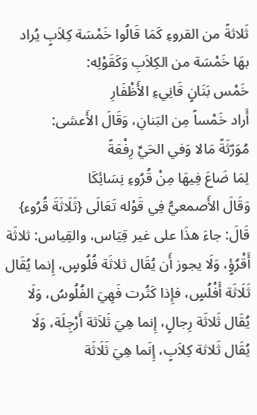ثَلاثةً من القروءِ كَمَا قَالُوا خَمْسَة كِلاَبٍ يُراد بهَا خَمْسَة من الكِلاَبِ وَكَقَوْلِه:
خَمْس بَنَانٍ قَانِيءِ الأَظْفَارِ
أَراد خَمْساً مِن البَنانِ، وَقَالَ الأَعشى:
مُوَرّثَةً مَالا وَفي الحَيِّ رِفْعَةً
لِمَا ضَاعَ فِيهَا مِنْ قُرُوءِ نِسَائِكَا
وَقَالَ الأَصمعيُّ فِي قَوْله تَعَالَى {ثَلَاثَةَ قُرُوء} قَالَ: جاءَ هذَا على غير قِيَاس، والقِياس: ثلاثَة أَقْرُؤٍ، وَلَا يجوز أَن يُقَال ثلاثَة فُلُوسٍ، إِنما يُقَال ثَلَاثَة أَفْلُسٍ، فإِذا كَثُرت فَهِيَ الفُلُوسُ، وَلَا يُقَال ثَلاثَة رِجالٍ، إِنما هِيَ ثَلاَثة أَرْجِلَة، وَلَا يُقَال ثَلاثة كِلاَبٍ، إِنَما هِيَ ثَلَاثَة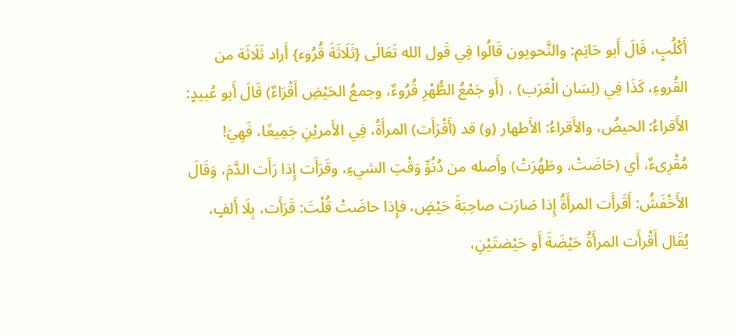أَكْلُبٍ، قَالَ أَبو حَاتِم: والنَّحويون قَالُوا فِي قَول الله تَعَالَى {ثَلَاثَةَ قُرُوء} أَراد ثَلَاثَة من القُروءِ، كَذَا فِي (لِسَان الْعَرَب) ، (أَو جَمْعُ الطُّهْرِ قُرُوءٌ، وجمعُ الحَيْضِ أَقْرَاءٌ) قَالَ أَبو عُبيدٍ: الأَقراءُ: الحيضُ، والأَقراءُ: الأَطهار (و) قد (أَقْرَأَت) المرأَةُ، فِي الأَمريْنِ جَمِيعًا، فَهِيَ! مُقْرِىءٌ، أَي (حَاضَتْ، وطَهُرَتْ) وأَصله من دُنُوِّ وَقْتِ الشيءِ، وقَرَأَت إِذا رَأَت الدَّمَ، وَقَالَ الأَخْفَشُ: أَقَرأَت المرأَةُ إِذا صَارَت صاحِبَةَ حَيْضٍ، فإِذا حاضَتْ قُلْتَ: قَرَأَت، بِلَا أَلفٍ، يُقَال أَقْرأَت المرأَةُ حَيْضَةَ أَو حَيْضتَيْنِ،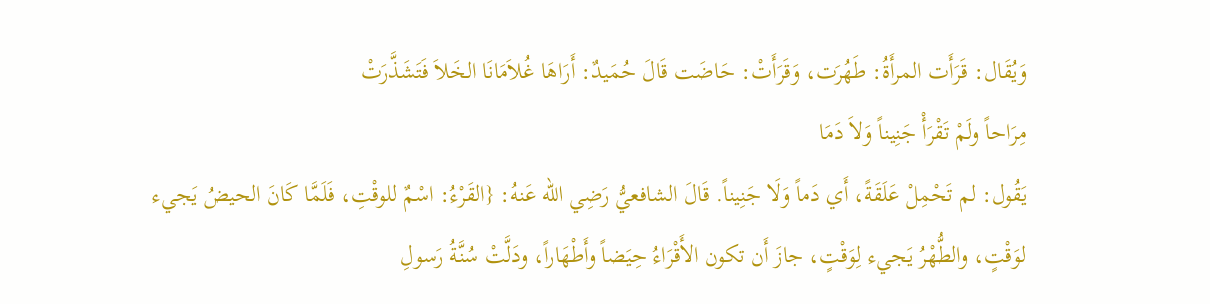وَيُقَال: قَرَأَت المرأَةُ: طَهُرَت، وَقَرَأَتْ: حَاضَت قَالَ حُمَيدٌ: أَرَاهَا غُلاَمَانَا الخَلاَ فَتَشَذَّرَتْ
مِرَاحاً ولَمْ تَقْرَأْ جَنِيناً وَلاَ دَمَا
يَقُول: لم تَحْمِلْ عَلَقَةً، أَي دَماً وَلَا جَنِيناً. قَالَ الشافعيُّ رَضِي الله عَنهُ: {القَرْءُ: اسْمٌ للوقْتِ، فَلَمَّا كَانَ الحيضُ يَجيء لوَقْتٍ، والطُّهْرُ يَجيء لِوَقْتٍ، جازَ أَن تكون الأَقْرَاءُ حِيَضاً وأَطْهَاراً، ودَلَّتْ سُنَّةُ رَسولِ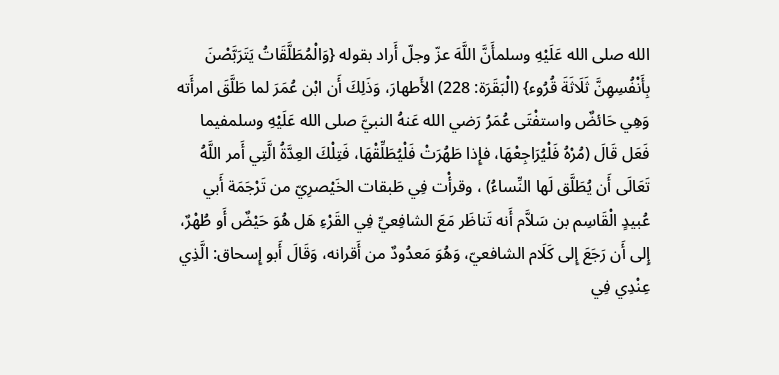الله صلى الله عَلَيْهِ وسلمأَنَّ اللَّهَ عزّ وجلّ أَراد بقوله {وَالْمُطَلَّقَاتُ يَتَرَبَّصْنَ بِأَنْفُسِهِنَّ ثَلَاثَةَ قُرُوء} (الْبَقَرَة: 228) الأَطهارَ، وَذَلِكَ أَن ابْن عُمَرَ لما طَلَّقَ امرأَته وَهِي حَائضٌ واستفْتَى عُمَرُ رَضي الله عَنهُ النبيَّ صلى الله عَلَيْهِ وسلمفيما فَعَل قَالَ (مُرْهُ فَلْيُرَاجِعْهَا، فإِذا طَهُرَتْ فَلْيُطَلِّقْهَا، فَتِلْكَ العِدَّةُ الَّتِي أَمر اللَّهُ تَعَالَى أَن يُطَلَّق لَها النِّساءُ) ، وقرأْت فِي طَبقات الخَيْصرِيّ من تَرْجَمَة أَبي عُبيدٍ الْقَاسِم بن سَلاَّم أَنه تَناظَر مَعَ الشافِعيِّ فِي القَرْءِ هَل هُوَ حَيْضٌ أَو طُهْرٌ، إِلى أَن رَجَعَ إِلى كَلَام الشافعيّ، وَهُوَ مَعدُودٌ من أَقرانه، وَقَالَ أَبو إِسحاق: الَّذِي عِنْدِي فِي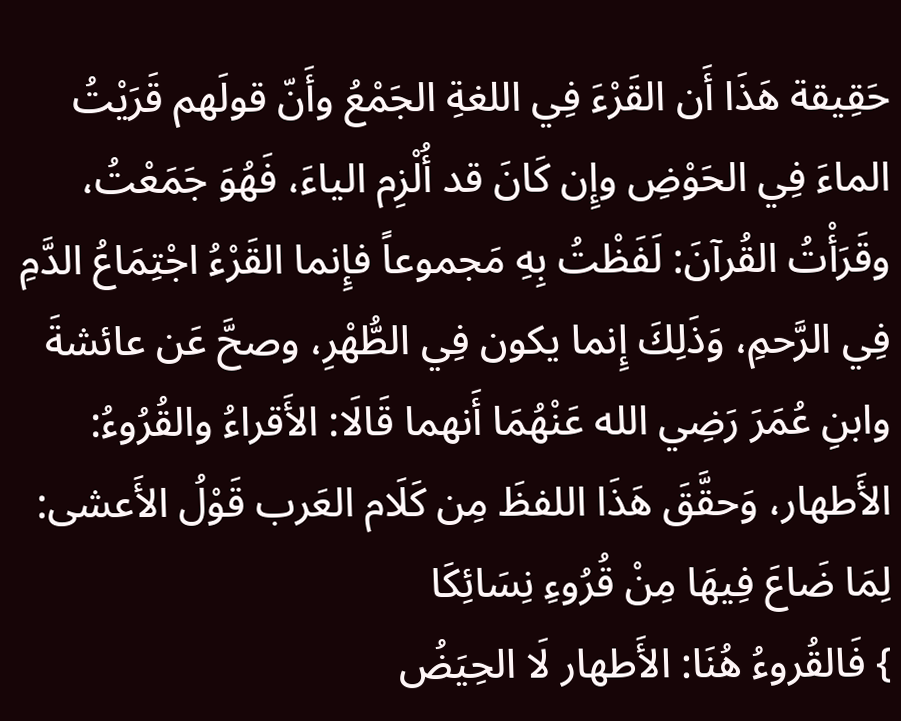حَقِيقة هَذَا أَن القَرْءَ فِي اللغةِ الجَمْعُ وأَنّ قولَهم قَرَيْتُ الماءَ فِي الحَوْضِ وإِن كَانَ قد أُلْزِم الياءَ، فَهُوَ جَمَعْتُ، وقَرَأْتُ القُرآنَ: لَفَظْتُ بِهِ مَجموعاً فإِنما القَرْءُ اجْتِمَاعُ الدَّمِ فِي الرَّحمِ، وَذَلِكَ إِنما يكون فِي الطُّهْرِ، وصحَّ عَن عائشةَ وابنِ عُمَرَ رَضِي الله عَنْهُمَا أَنهما قَالَا: الأَقراءُ والقُرُوءُ: الأَطهار، وَحقَّقَ هَذَا اللفظَ مِن كَلَام العَرب قَوْلُ الأَعشى:
لِمَا ضَاعَ فِيهَا مِنْ قُرُوءِ نِسَائِكَا
} فَالقُروءُ هُنَا: الأَطهار لَا الحِيَضُ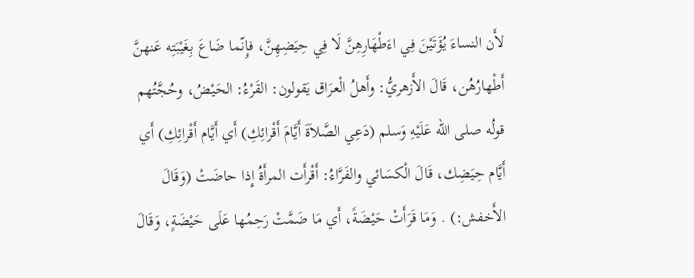لأَن النساءَ يُؤَتَيْنَ فِي اءَطْهَارِهِنَّ لَا فِي حِيَضِهِنَّ، فإِنّما ضَاعَ بِغَيْبَتِه عَنهنَّ أَطْهارُهُن، قَالَ الأَزهريُّ: وأَهلُ الْعرَاق يَقولون: القَرْءُ: الحَيْضُ، وحُجَّتُهم قولُه صلى الله عَلَيْهِ وَسلم (دَعِي الصَّلاَةَ أَيَّامَ أَقْرائِكِ) أَي أَيَّام أَقْرائِكِ) أَي أَيَّام حِيَضِك، قَالَ الْكسَائي والفَرَّاءُ: أَقْرأَت المرأَةُ إِذا حاضَتْ (وَقَالَ الأَخفش:) . وَمَا قَرَأَتْ حَيْضَةً، أَي مَا ضَمَّتْ رَحِمُها عَلَى حَيْضَةٍ، وَقَالَ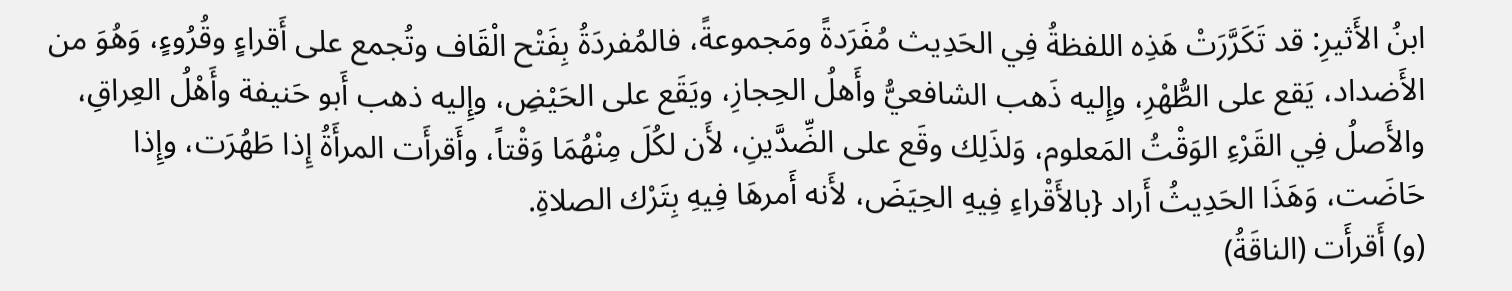ابنُ الأَثيرِ: قد تَكَرَّرَتْ هَذِه اللفظةُ فِي الحَدِيث مُفَرَدةً ومَجموعةً، فالمُفردَةُ بِفَتْح الْقَاف وتُجمع على أَقراءٍ وقُرُوءٍ، وَهُوَ من الأَضداد، يَقع على الطُّهْرِ، وإِليه ذَهب الشافعيُّ وأَهلُ الحِجازِ، ويَقَع على الحَيْضِ، وإِليه ذهب أَبو حَنيفة وأَهْلُ العِراقِ، والأَصلُ فِي القَرْءِ الوَقْتُ المَعلوم، وَلذَلِك وقَع على الضِّدَّينِ، لأَن لكُلَ مِنْهُمَا وَقْتاً، وأَقرأَت المرأَةُ إِذا طَهُرَت، وإِذا حَاضَت، وَهَذَا الحَدِيثُ أَراد {بالأَقْراءِ فِيهِ الحِيَضَ، لأَنه أَمرهَا فِيهِ بِتَرْك الصلاةِ.
(و) أَقرأَت (الناقَةُ)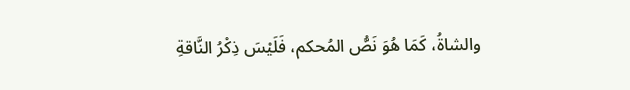والشاةُ، كَمَا هُوَ نَصُّ المُحكم، فَلَيْسَ ذِكْرُ النَّاقةِ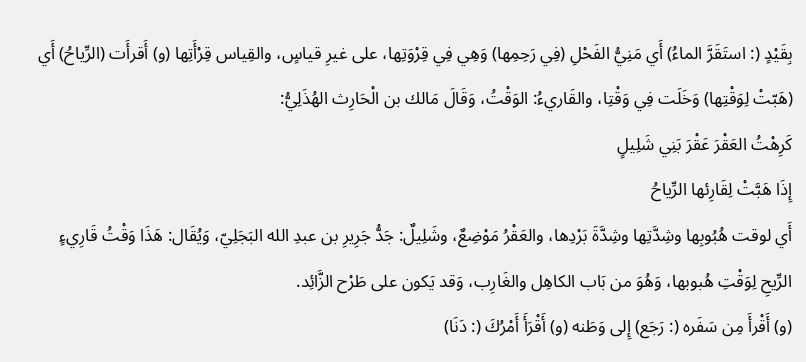بِقَيْدٍ (: استَقَرَّ الماءُ) أَي مَنِيُّ الفَحْلِ (فِي رَحِمِها) وَهِي فِي قِرْوَتِها، على غيرِ قياسٍ، والقِياس قِرْأَتِها (و) أَقرأَت (الرِّياحُ) أَي (هَبّتْ لِوَقْتِها) وَخَلَت فِي وَقْتِا، والقَاريءُ: الوَقْتُ، وَقَالَ مَالك بن الْحَارِث الهُذَلِيُّ:
كَرِهْتُ العَقْرَ عَقْرَ بَنِي شَلِيلٍ
إِذَا هَبَّتْ لِقَارِئها الرِّياحُ
أَي لوقت هُبُوبِها وشِدَّتِها وشِدَّةَ بَرْدِها، والعَقْرُ مَوْضِعٌ، وشَلِيلٌ: جَدُّ جَرِيرِ بن عبدِ الله البَجَلِيّ، وَيُقَال: هَذَا وَقْتُ قَارِيءٍ الرِّيحِ لِوَقْتِ هُبوبها، وَهُوَ من بَاب الكاهِل والغَارِب، وَقد يَكون على طَرْح الزَّائِد.
(و) أَقْرأَ مِن سَفَره (: رَجَع) إِلى وَطَنه (و) أَقْرَأَ أَمْرُكَ (: دَنَا)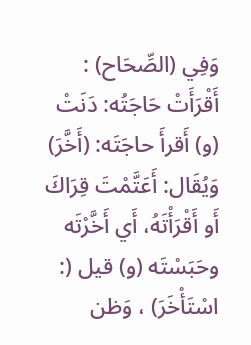وَفِي (الصِّحَاح) : أَقْرَأَتْ حَاجَتُه: دَنَتْ (و) أَقرأَ حاجَتَه: (أَخَّرَ) وَيُقَال: أَعَتَّمْتَ قِرَاكَ أَو أَقْرَأْتَهُ، أَي أَخَّرْتَه وحَبَسْتَه (و) قيل (: اسْتَأْخَرَ) ، وَظن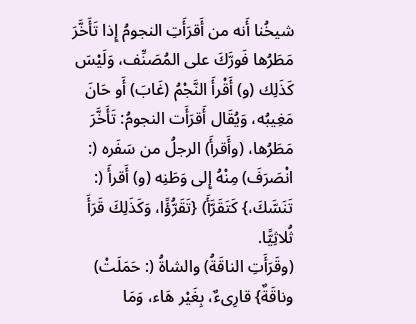شيخُنا أَنه من أَقرَأَتِ النجومُ إِذا تَأَخَّرَ مَطَرُها فَورَّكَ على المُصَنِّف، وَلَيْسَ كَذَلِك (و) أَقْرأَ النَّجْمُ (غَابَ) أَو حَانَ مَغِيبُه، وَيُقَال أَقرَأَت النجومُ: تَأَخَّرَ مَطَرُها، (وأَقرأَ) الرجلُ من سَفَره (: انْصَرَفَ) مِنْهُ إِلى وَطَنِه (و) أَقرأَ (: تَنَسَّكَ،} كَتَقَرَّأَ) {تَقَرُّؤًا، وَكَذَلِكَ قَرَأَ ثُلاثِيًّا.
(وقَرَأَتِ الناقَةُ) والشاةُ (: حَمَلَتْ) وناقَةٌ} قارِىءٌ، بِغَيْر هَاء، وَمَا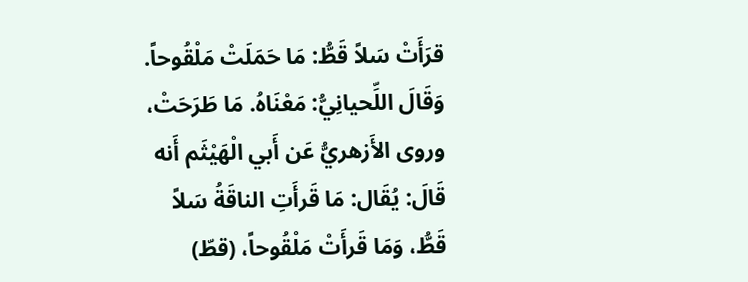قرَأَتْ سَلاً قَطُّ: مَا حَمَلَتْ مَلْقُوحاً. وَقَالَ اللِّحيانِيُّ: مَعْنَاهُ. مَا طَرَحَتْ، وروى الأَزهريُّ عَن أَبي الْهَيْثَم أَنه قَالَ: يُقَال: مَا قَرأَتِ الناقَةُ سَلاً قَطُّ، وَمَا قَرأَتْ مَلْقُوحاً، (قطّ)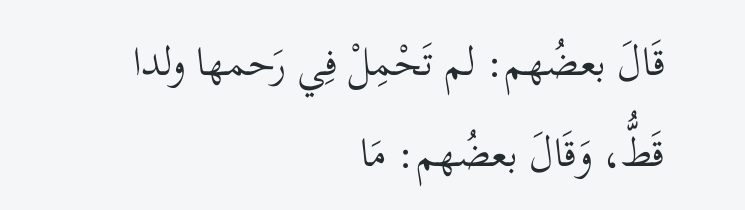قَالَ بعضُهم: لم تَحْمِلْ فِي رَحمها ولدا قَطُّ، وَقَالَ بعضُهم: مَا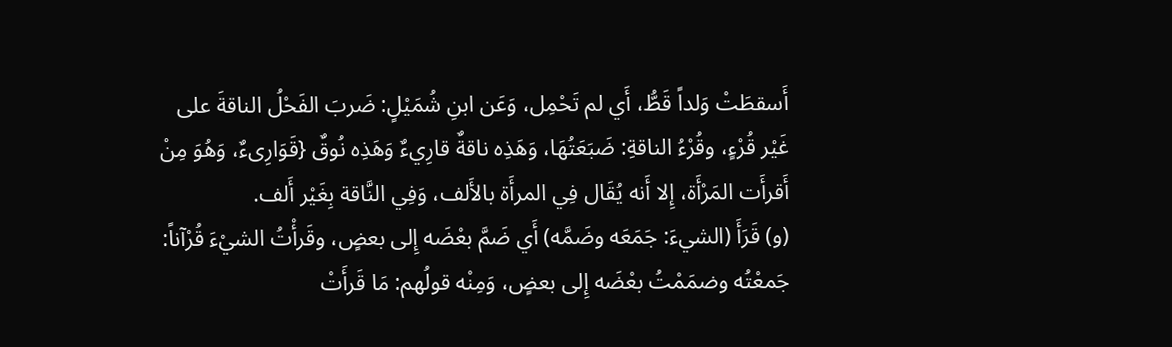أَسقطَتْ وَلداً قَطُّ، أَي لم تَحْمِل، وَعَن ابنِ شُمَيْلٍ: ضَربَ الفَحْلُ الناقةَ على غَيْر قُرْءٍ، وقُرْءُ الناقةِ: ضَبَعَتُهَا، وَهَذِه ناقةٌ قارِيءٌ وَهَذِه نُوقٌ {قَوَارِىءٌ، وَهُوَ مِنْ أَقرأَت المَرْأَة، إِلا أَنه يُقَال فِي المرأَة بالأَلف، وَفِي النَّاقة بِغَيْر أَلف.
(و) قَرَأَ (الشيءَ: جَمَعَه وضَمَّه) أَي ضَمَّ بعْضَه إِلى بعضٍ، وقَرأْتُ الشيْءَ قُرْآناً: جَمعْتُه وضمَمْتُ بعْضَه إِلى بعضٍ، وَمِنْه قولُهم: مَا قَرأَتْ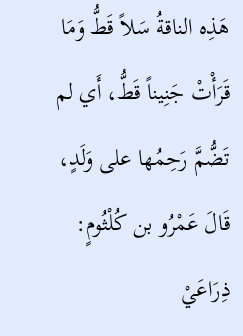هَذِه الناقةُ سَلاً قَطُّ وَمَا قَرَأْتْ جَنِيناً قَطُّ، أَي لم تَضُّمَّ رَحِمُها على وَلَدٍ، قَالَ عَمْرُو بن كُلْثُومٍ:
ذِرَاعَيْ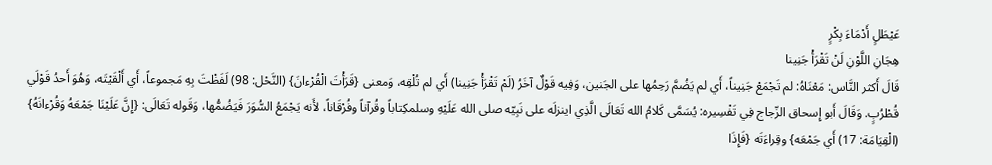عَيْطَلٍ أَدْمَاءَ بِكْرٍ
هِجَانِ اللَّوْنِ لَنْ تَقْرَأْ جَنِينا
قَالَ أَكثر النَّاس: مَعْنَاهُ: لم تَجْمَعْ جَنِيناً، أَي لم يَضُمَّ رَحِمُها على الجَنين، وَفِيه قَوْلٌ آخَرُ (لَمْ تَقْرَأْ جَنِينا) أَي لم تُلْقِه، وَمعنى {قَرَأْتَ الْقُرْءانَ} (النَّحْل: 98) لَفَظْتَ بِهِ مَجموعاً، أَي أَلْقَيْتَه، وَهُوَ أَحدُ قَوْلَي قُطْرُبٍ. وَقَالَ أَبو إِسحاق الزّجاج فِي تَفْسِيره: يُسَمَّى كَلامُ الله تَعَالَى الَّذِي اينزلَه على نَبِيّه صلى الله عَلَيْهِ وسلمكِتاباً وقُرآناً وفُرْقَاناً، لأَنه يَجْمَعُ السُّوَرَ فَيَضُمُّها، وَقَوله تَعَالَى: {إِنَّ عَلَيْنَا جَمْعَهُ وَقُرْءانَهُ} (الْقِيَامَة: 17) أَي جَمْعَه} وقِراءَتَه {فَإِذَا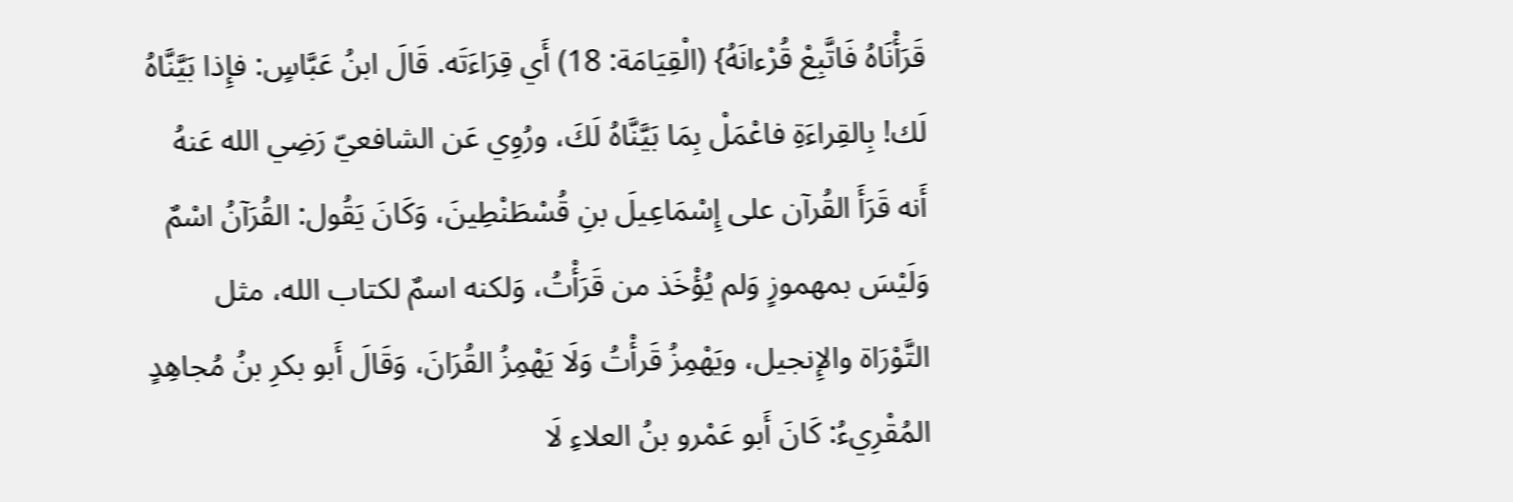قَرَأْنَاهُ فَاتَّبِعْ قُرْءانَهُ} (الْقِيَامَة: 18) أَي قِرَاءَتَه. قَالَ ابنُ عَبَّاسٍ: فإِذا بَيَّنَّاهُ لَك! بِالقِراءَةِ فاعْمَلْ بِمَا بَيَّنَّاهُ لَكَ، ورُوِي عَن الشافعيّ رَضِي الله عَنهُ أَنه قَرَأَ القُرآن على إِسْمَاعِيلَ بنِ قُسْطَنْطِينَ، وَكَانَ يَقُول: القُرَآنُ اسْمٌ وَلَيْسَ بمهموزٍ وَلم يُؤْخَذ من قَرَأْتُ، وَلكنه اسمٌ لكتاب الله، مثل التَّوْرَاة والإِنجيل، ويَهْمِزُ قَرأْتُ وَلَا يَهْمِزُ القُرَانَ، وَقَالَ أَبو بكرِ بنُ مُجاهِدٍ المُقْرِيءُ: كَانَ أَبو عَمْرو بنُ العلاءِ لَا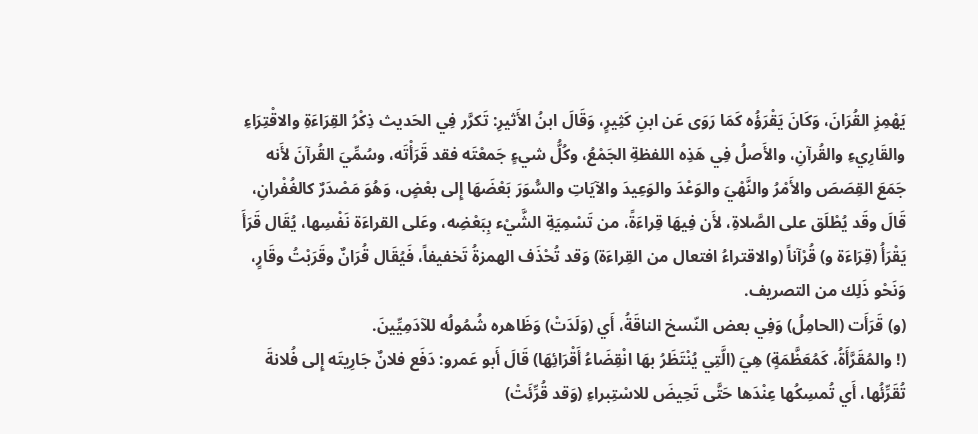يَهْمِزِ القُرَانَ، وَكَانَ يَقْرَؤُه كَمَا رَوَى عَن ابنِ كَثِيرٍ، وَقَالَ ابنُ الأَثيرِ: تَكرَّر فِي الحَديث ذِكْرُ القِرَاءَةِ والاقْتِرَاءِ والقَارِيءِ والقُرآنِ، والأَصلُ فِي هَذِه اللفظةِ الجَمْعُ، وكُلُّ شيءٍ جَمعْتَه فقد قَرَأْتَه، وسُمِّيَ القُرآنَ لأَنه جَمَعَ القِصَصَ والأَمْرُ والنَّهْيَ والوَعْدَ والوَعِيدَ والآيَاتِ والسُّوَرَ بَعْضَهَا إِلى بعْضٍ، وَهُوَ مَصْدَرٌ كالغُفْرانِ، قَالَ وقَد يُطْلَق على الصَّلاةِ، لأَن فِيهَا قِراءَةً، من تَسْمِيَةِ الشَّيْء بِبَعْضِه، وعَلى القراءَة نَفْسِها، يُقَال قَرَأَ يَقْرَأُ (قِرَاءَة و) قُرْآناً (والاقتراءُ افتعال من القِراءَة) وَقد تُحْذَف الهمزةُ تَخفيفاً، فَيُقَال قُرَانٌ وقَرَبْتُ وقَارٍ، وَنَحْو ذَلِك من التصريف.
(و) قَرَأَت (الحامِلُ) وَفِي بعض النّسخ الناقَةُ، أَي (وَلَدَتْ) وَظَاهره شُمُولُه للآدَمِيِّينَ.
(! والمُقَرَّأَةُ، كَمُعَظَّمَةٍ) هِيَ (الَّتِي يُنْتَظَرُ بهَا انْقِضَاءُ أَقْرَائِهَا) قَالَ أَبو عَمرو: دَفَع فلانٌ جَارِيتَه إِلى فُلانةَ تُقَرِّئُها، أَي تُمسِكُها عِنْدَها حَتَّى تَحِيضَ للاسْتِبراءِ (وَقد قُرِّئَتْ)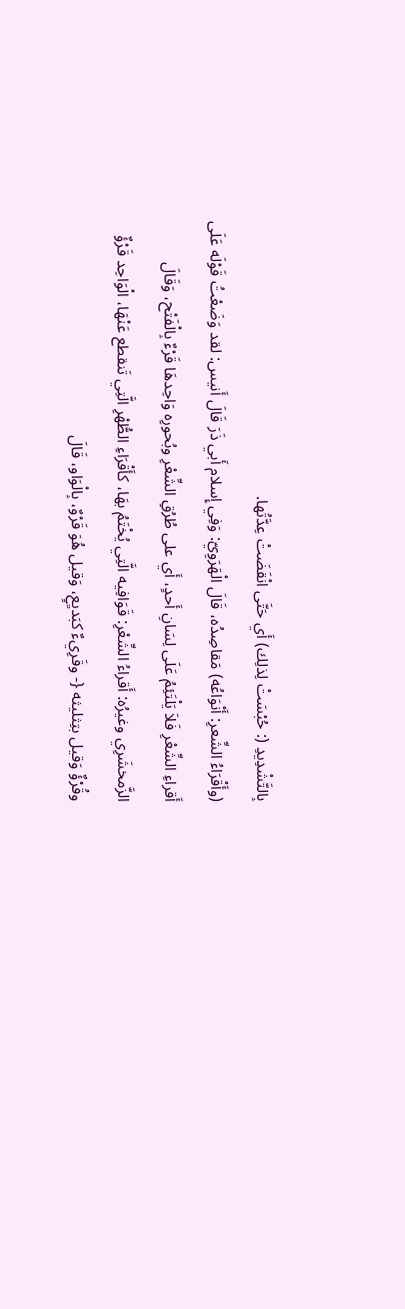بِالتَّشْدِيدِ (: حُبْسَتْ لِذلِك) أَي حَتَّى انْقَضَتْ عِدَّتُها.
(وأَقْرَاءُ الشِّعرِ: أَنْوَاعُه) مَقاصِدُه، قَالَ الْهَرَوِيّ: وَفِي إِسلام أَبي ذَرَ قَالَ أَنيس: لقد وَضَعْتُ قَوْلَه عَلَى أَقراءِ الشِّعْرِ فَلاَ يَلْتَئِمُ عَلَى لِسَانِ أَحدٍ، أَي على طُرُقِ الشِّعْرِ وبُحورِه وَاحِدهَا قَرْءٌ بِالْفَتْح، وَقَالَ الزَّمخشَرِي وغيرُه: أَقراءُ الشِّعْرِ: قَوَافِيه الَّتِي يُخْتَمُ بهَا، كأَقْرَاءِ الطُّهْرِ الَّتِي تَنقطع عَنْهَا، الْوَاحِد قَرْؤٌ وقُرْؤٌ وَقيل بتِثليثه {- وقَرِيءٌ كبَديِعٍ، وَقيل هُوَ قَرْوٌ، بِالْوَاو، قَالَ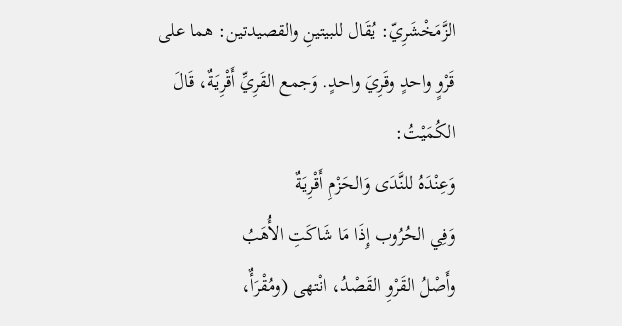الزَّمَخْشَرِيّ: يُقَال للبيتينِ والقصيدتين: هما على قَرْوٍ واحدٍ وقَرِيَ واحدٍ. وَجمع القَرِيِّ أَقْرِيَةٌ، قَالَ الكُمَيْتُ:
وَعِنْدَهُ للنَّدَى وَالحَزْمِ أَقْرِيَةٌ
وَفِي الحُرُوب إِذَا مَا شَاكَتِ الأُهَبُ
وأَصْلُ القَرْوِ القَصْدُ، انْتهى (ومُقْرَأٌ،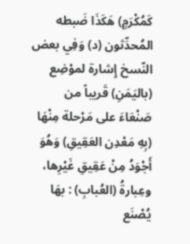كَمُكْرَمٍ) هَكَذَا ضَبطه المُحدِّثون (د) وَفِي بعض النّسخ إِشارة لموْضِع (باليَمَنِ) قَريباً من صَنْعَاءَ على مَرْحلة مِنْهَا (بِهِ مَعْدِن العَقِيقِ) وَهُوَ أَجْوَدُ مِنْ عَقِيقِ غَيْرِها، وعِبارةُ (العُبابِ) : بهَا يُصْنَع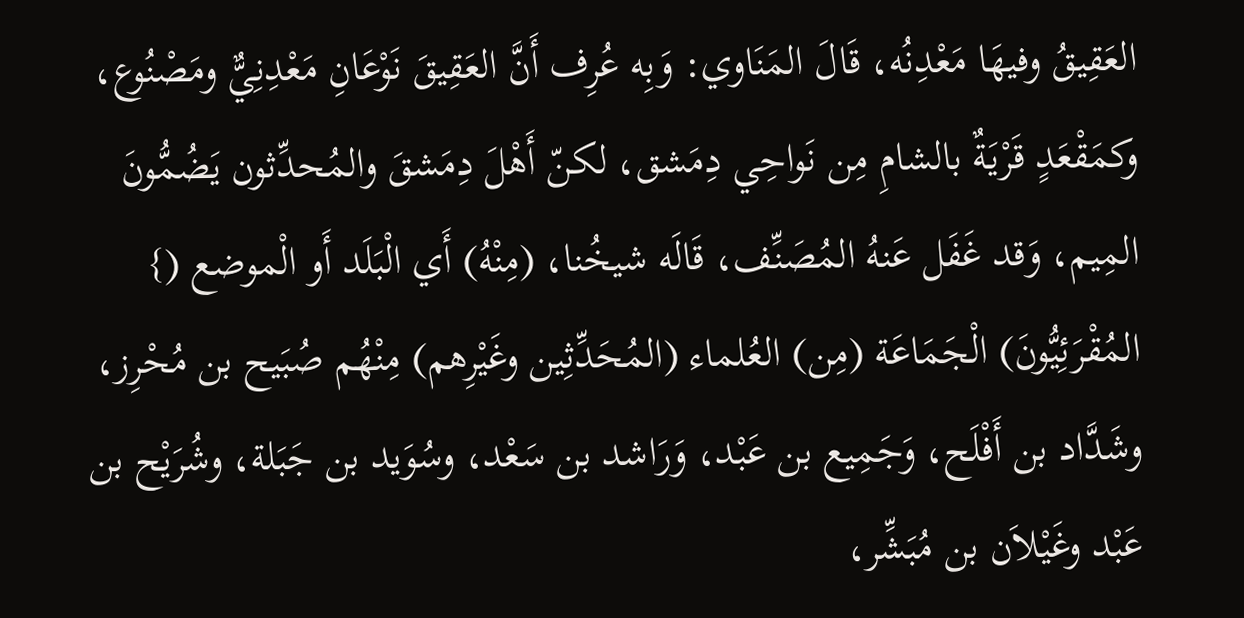العَقِيقُ وفيهَا مَعْدِنُه، قَالَ المَنَاوي: وَبِه عُرِف أَنَّ العَقِيقَ نَوْعَانِ مَعْدِنِيٌّ ومَصْنُوع، وكمَقْعَدٍ قَرْيَةٌ بالشامِ مِن نَواحِي دِمَشق، لكنّ أَهْلَ دِمَشقَ والمُحدِّثون يَضُمُّونَ المِيم، وَقد غَفَل عَنهُ المُصَنِّف، قَالَه شيخُنا، (مِنْهُ) أَي الْبَلَد أَو الْموضع (} المُقْرَئِيُّونَ) الْجَمَاعَة (مِن) العُلماء (المُحَدِّثِين وغَيْرِهم) مِنْهُم صُبَيح بن مُحْرِز، وشَدَّاد بن أَفْلَح، وَجَمِيع بن عَبْد، وَرَاشد بن سَعْد، وسُوَيد بن جَبَلة، وشُرَيْح بن عَبْد وغَيْلاَن بن مُبَشِّر،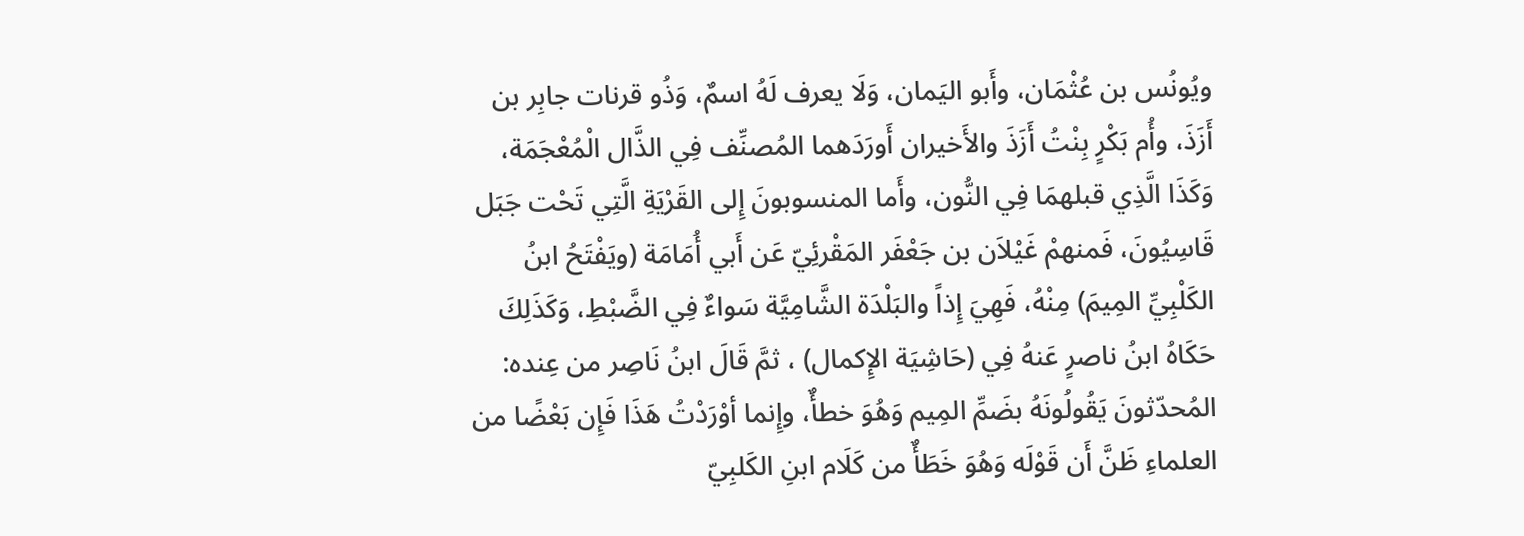ويُونُس بن عُثْمَان، وأَبو اليَمان، وَلَا يعرف لَهُ اسمٌ، وَذُو قرنات جابِر بن أَزَذَ، وأُم بَكْرٍ بِنْتُ أَزَذَ والأَخيران أَورَدَهما المُصنِّف فِي الذَّال الْمُعْجَمَة، وَكَذَا الَّذِي قبلهمَا فِي النُّون، وأَما المنسوبونَ إِلى القَرْيَةِ الَّتِي تَحْت جَبَل قَاسِيُونَ، فَمنهمْ غَيْلاَن بن جَعْفَر المَقْرئِيّ عَن أَبي أُمَامَة (ويَفْتَحُ ابنُ الكَلْبِيِّ المِيمَ) مِنْهُ، فَهِيَ إِذاً والبَلْدَة الشَّامِيَّة سَواءٌ فِي الضَّبْطِ، وَكَذَلِكَ حَكَاهُ ابنُ ناصرٍ عَنهُ فِي (حَاشِيَة الإِكمال) ، ثمَّ قَالَ ابنُ نَاصِر من عِنده: المُحدّثونَ يَقُولُونَهُ بضَمِّ المِيم وَهُوَ خطأٌ، وإِنما أوْرَدْتُ هَذَا فَإِن بَعْضًا من العلماءِ ظَنَّ أَن قَوْلَه وَهُوَ خَطَأٌ من كَلَام ابنِ الكَلبِيّ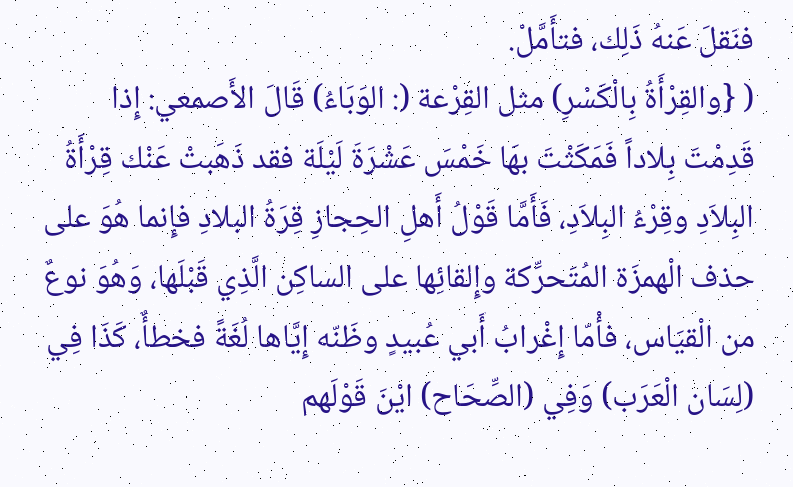فنَقلَ عَنهُ ذَلِك، فتأَمَّلْ.
( {والقِرْأَةُ بِالْكَسْرِ) مثل القِرْعة (: الوَبَاءُ) قَالَ الأَصمعي: إِذا قَدِمْتَ بِلاداً فَمَكَثْتَ بهَا خَمْسَ عَشْرَةَ لَيْلَة فقد ذَهَبتْ عَنْك قِرْأَةُ البِلاَدِ وقِرْءُ البِلاَدِ، فَأَمَّا قَوْلُ أَهلِ الحِجازِ قِرَةُ البلادِ فإِنما هُوَ على حذف الْهمزَة المُتَحرِّكة وإِلقائِها على الساكِن الَّذِي قَبْلَها، وَهُوَ نوعٌ من الْقيَاس، فأْمّا إِغْرابُ أَبي عُبيدٍ وظَنّه إِيَّاها لُغَةً فخطأٌ، كَذَا فِي (لِسَان الْعَرَب) وَفِي (الصِّحَاح) ايْنَ قَوْلَهم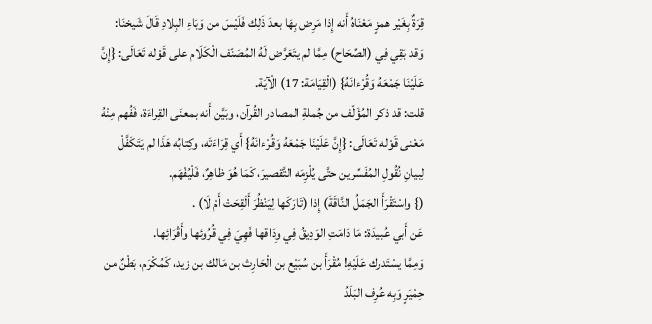قِرَةٌ بِغَيْر همزٍ مَعْنَاهُ أَنه إِذا مَرِض بِهَا بعدَ ذَلِك فَلَيْسَ من وَبَاءِ البِلادِ قَالَ شَيخنَا: وَقد بَقِي فِي (الصِّحَاح) مِمَّا لم يتَعَرَّض لَهُ المُصَنّف الْكَلَام على قَوْله تَعَالَى: {إِنَّ عَلَيْنَا جَمْعَهُ وَقُرْءانَهُ} (الْقِيَامَة: 17) الْآيَة.
قلت: قد ذكر المُؤَلّف من جُملةِ المصادر القُرآن، وبَيَّن أَنه بمعنَى القِراءَة، فَفُهم مِنْهُ مَعْنى قَوْله تَعَالَى: {إِنَّ عَلَيْنَا جَمْعَهُ وَقُرْءانَهُ} أَي قِرَاءَتَه، وكِتابُه هَذَا لم يَتَكَفَّلْ لِبيانِ نُقُولِ المُفَسِّرين حتَّى يُلْزِمَه التَّقصيرَ، كَمَا هُوَ ظاهِرٌ، فَلْيُفْهَم.
(} واسْتَقْرَأَ الجَمَلُ النَّاقَةَ) إِذا (تَارَكَها لِيَنْظُرَ أَلَقِحَتْ أَمْ لَا) .
عَن أَبي عُبيدَة: مَا دَامَتِ الوَدِيقُ فِي وِدَاقها فَهِيَ فِي قُرُوئها وأَقْرَائِها.
وَمِمَّا يسْتَدرك عَلَيْهِ! مُقْرَأَ بن سُبَيْع بن الْحَارِث بن مَالك بن زيد، كَمُكْرَم، بَطْنٌ من حِمْيَرٍ وَبِه عُرِف البَلَدُ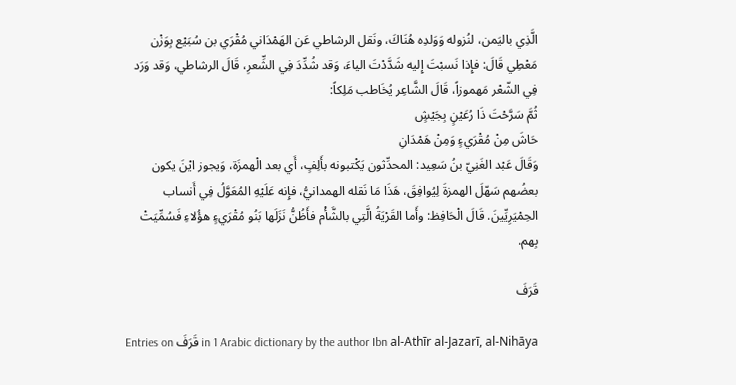الَّذِي باليَمن، لنُزوله وَوَلدِه هُنَاكَ، ونَقل الرشاطي عَن الهَمْدَاني مُقْرَي بن سُبَيْع بِوَزْن مَعْطِي قَالَ: فإِذا نَسبْتَ إِليه شَدَّدْتَ الياءَ، وَقد شُدِّدَ فِي الشِّعرِ، قَالَ الرشاطي، وَقد وَرَد فِي الشّعْر مَهموزاً، قَالَ الشَّاعِر يُخَاطب مَلِكاً:
ثُمَّ سَرَّحْتَ ذَا رُعَيْنٍ بِجَيْشٍ
حَاشَ مِنْ مُقْرَيءٍ وَمِنْ هَمْدَانِ
وَقَالَ عَبْد الغَنِيّ بنُ سَعِيد: المحدِّثون يَكْتبونه بأَلِفٍ، أَي بعد الْهمزَة، وَيجوز ايْنَ يكون بعضُهم سَهّلَ الهمزةَ لِيُوافِقَ، هَذَا مَا نَقله الهمدانيُّ، فإِنه عَلَيْهِ المُعَوَّلُ فِي أَنساب الحِمْيَرِيِّينَ. قَالَ الْحَافِظ: وأَما القَرْيَةُ الَّتِي بالشَّأْم فأَظُنُّ نَزَلَها بَنُو مُقْرَيءٍ هؤُلاءِ فَسُمِّيَتْ بِهم.

قَرَفَ

Entries on قَرَفَ in 1 Arabic dictionary by the author Ibn al-Athīr al-Jazarī, al-Nihāya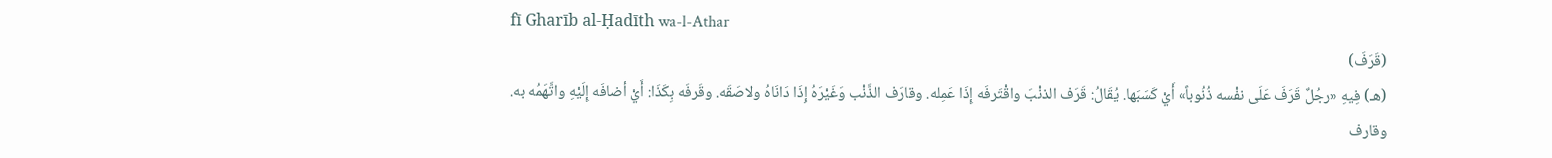fī Gharīb al-Ḥadīth wa-l-Athar
(قَرَفَ)
(هـ) فِيهِ «رجُلٌ قَرَفَ عَلَى نفْسه ذُنُوباً» أَيْ كَسَبَها. يُقَالُ: قَرَف الذنْبَ واقْتَرفَه إِذَا عَمِله. وقارَف الذَّنْب وَغَيْرَهُ إِذَا دَانَاهُ ولاصَقَه. وقَرفَه بِكَذَا: أَيْ أضافَه إِلَيْهِ واتَّهَمُه به.
وقارف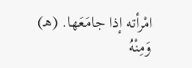امْرأته إذا جامَعَها. (هـ) وَمِنْهُ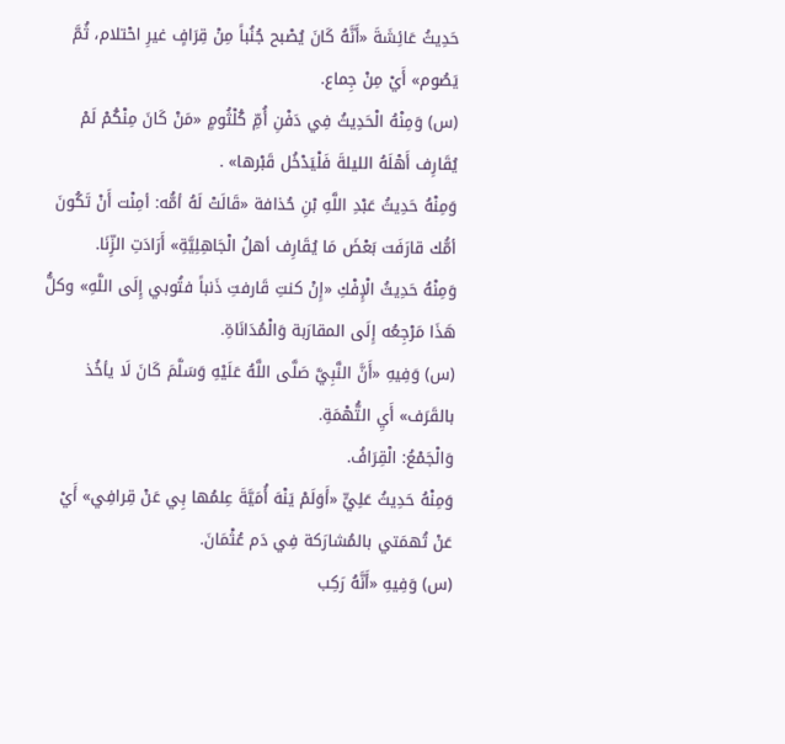حَدِيثُ عَائِشَةَ «أَنَّهُ كَانَ يُصْبح جُنُباً مِنْ قِرَافٍ غيرِ احْتلام، ثُمَّ يَصُوم» أَيْ مِنْ جِماع.
(س) وَمِنْهُ الْحَدِيثُ فِي دَفْنِ أُمِّ كُلْثُومٍ «مَنْ كَانَ مِنْكُمْ لَمْ يُقَارِف أَهْلَهُ الليلةَ فَلْيَدْخُل قَبْرها» .
وَمِنْهُ حَدِيثُ عَبْدِ اللَّهِ بْنِ حُذافة «قَالَتْ لَهُ أمُّه: أمِنْت أَنْ تَكُونَ أمُّك قارَفَت بَعْضَ مَا يُقَارِف أهلُ الْجَاهِلِيَّةِ» أَرَادَتِ الزِّنَا.
وَمِنْهُ حَدِيثُ الْإِفْكِ «إِنْ كنتِ قَارفتِ ذَنباً فتُوبي إِلَى اللَّهِ» وكلُّ هَذَا مَرْجِعُه إِلَى المقارَبة وَالْمُدَانَاةِ.
(س) وَفِيهِ «أَنَّ النَّبِيَّ صَلَّى اللَّهُ عَلَيْهِ وَسَلَّمَ كَانَ لَا يأخُذ بالقَرَف» أَيِ التُّهْمَةِ.
وَالْجَمْعُ: الْقِرَافُ.
وَمِنْهُ حَدِيثُ عَلِيٍّ «أَوَلَمْ يَنْهَ أُمَيَّةَ عِلمُها بِي عَنْ قِرافِي» أَيْ عَنْ تُهمَتي بالمُشارَكة فِي دَم عُثْمَانَ.
(س) وَفِيهِ «أَنَّهُ رَكِب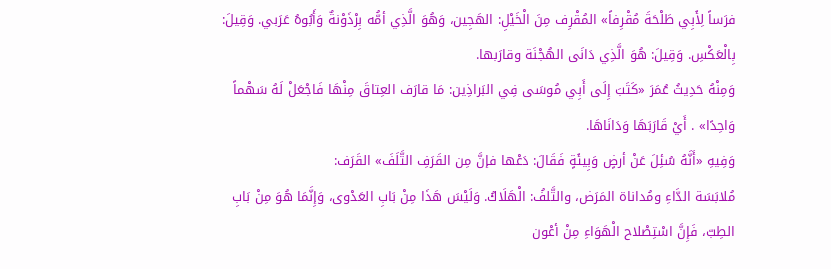فرَساً لِأَبِي طَلْحَةَ مُقْرِفاً» المُقْرِف مِنَ الْخَيْلِ: الهَجِين، وَهُوَ الَّذِي أمُّه بِرْذَوْنةٌ وَأَبُوهُ عَرَبي. وَقِيلَ: بِالْعَكْسِ. وَقِيلَ: هُوَ الَّذِي دَانَى الهُجْنَة وقارَبها.
وَمِنْهُ حَدِيثُ عُمَرَ «كَتَبَ إِلَى أَبِي مُوسَى فِي البَراذِين: مَا قارَف العِتاقَ مِنْهَا فَاجْعَلْ لَهُ سَهْماً وَاحِدًا» . أَيْ قَارَبَهَا وَدَانَاهَا.
وَفِيهِ «أَنَّهُ سُئِلَ عَنْ أرضٍ وَبِيئَةٍ فَقَالَ: دَعْها فإنَّ مِن القَرَفِ التَّلَفَ» القَرَف:
مُلابَسَة الدَّاءِ ومُداناة المَرَض، والتَّلفُ: الْهَلَاكُ. وَلَيْسَ هَذَا مِنْ بَابِ العَدْوى، وَإِنَّمَا هُوَ مِنْ بَابِ الطِبّ، فَإِنَّ اسْتِصْلاح الْهَوَاءِ مِنْ أعْون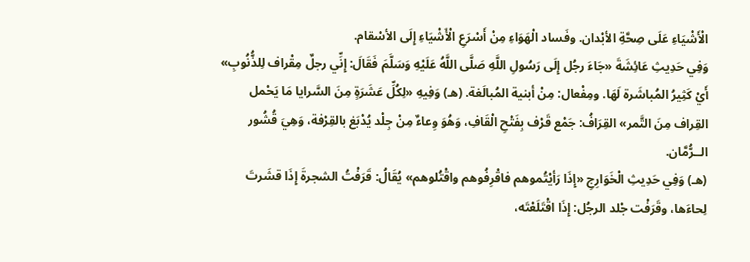الْأَشْيَاءِ عَلَى صِحَّةِ الأبْدان. وفَساد الْهَوَاءِ مِنْ أَسْرَعِ الْأَشْيَاءِ إِلَى الأسْقام.
وَفِي حَدِيثِ عَائِشَةَ «جَاءَ رجُل إِلَى رَسُولِ اللَّهِ صَلَّى اللَّهُ عَلَيْهِ وَسَلَّمَ فَقَالَ: إِنِّي رجلٌ مِقْراف لِلذُّنُوبِ» أَيْ كَثِيرُ المُباشَرة لَهَا. ومِفْعال: مِنْ أبنية المُبالَغة. (هـ) وَفِيهِ «لِكُلِّ عَشَرَةٍ مِنَ السَّرايا مَا يَحْمل القِراف مِنَ التَّمر» القِرَافُ: جَمْع قَرْف بِفَتْحِ الْقَافِ، وَهُوَ وِعاءٌ مِنْ جِلْد يُدْبَغ بالقِرْفة، وَهِيَ قُشُور الــرُّمَّان.
(هـ) وَفِي حَدِيثِ الْخَوَارِجِ «إِذَا رَأيْتُموهم فاقْرِفُوهم واقْتُلوهم» يُقَالُ: قَرَفْتُ الشجرةَ إِذَا قشَرتَ لِحاءَها، وقَرَفْت جْلد الرجُل: إِذَا اقْتَلَعْتَه،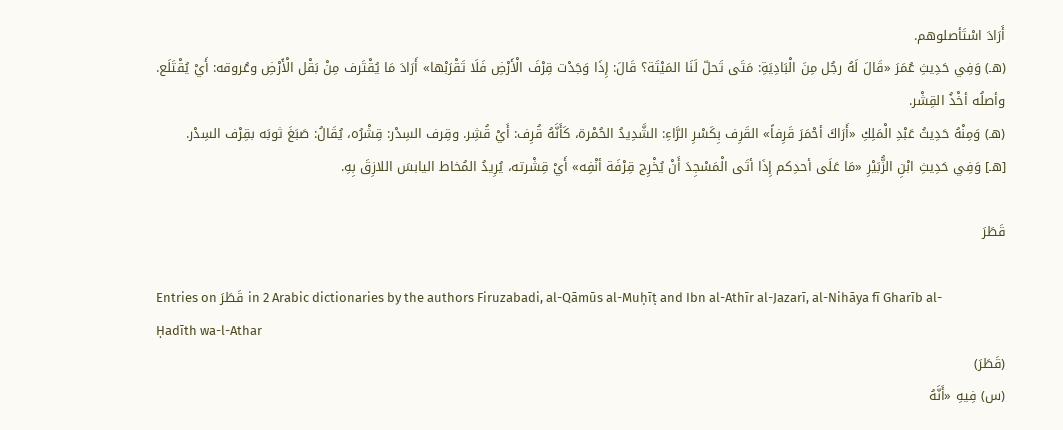أَرَادَ اسْتَأصلوهم.
(هـ) وَفِي حَدِيثِ عُمَرَ «قَالَ لَهُ رجُل مِنَ الْبَادِيَةِ: مَتَى تَحلّ لَنَا المَيْتَة؟ قَالَ: إِذَا وَجَدْت قِرْفَ الْأَرْضِ فَلَا تَقْرَبْها» أَرَادَ مَا يُقْتَرف مِنْ بَقْل الْأَرْضِ وعُروقه: أَيْ يُقْتَلَع. وأصلُه أخْذُ القِشْر.
(هـ) وَمِنْهُ حَدِيثُ عَبْدِ الْمَلِكِ «أَرَاكَ أحْمَرَ قَرِفاً» القَرِف بِكَسْرِ الرَّاءِ: الشَّدِيدُ الحُمْرة، كَأَنَّهُ قُرِف: أَيْ قُشِر. وقِرف السِدْر: قِشْرُه، يُقَالُ: صَبَغَ ثوبَه بقِرْف السِدْر.
[هـ] وَفِي حَدِيثِ ابْنِ الزُّبَيْرِ «مَا عَلَى أحدِكم إِذَا أتَى الْمَسْجِدَ أَنْ يُخْرِج قِرْفَة أنْفِه» أَيْ قِشْرته، يُرِيدُ المُخاط اليابسَ اللازِقَ بِهِ.

قَطَرَ

Entries on قَطَرَ in 2 Arabic dictionaries by the authors Firuzabadi, al-Qāmūs al-Muḥīṭ and Ibn al-Athīr al-Jazarī, al-Nihāya fī Gharīb al-Ḥadīth wa-l-Athar
(قَطَرَ)
(س) فِيهِ «أَنَّهُ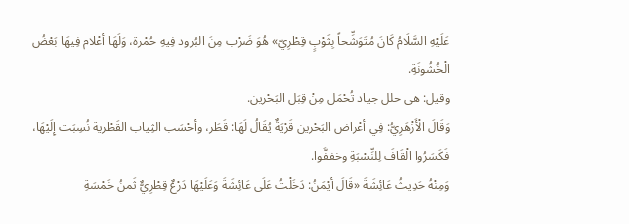عَلَيْهِ السَّلَامُ كَانَ مُتَوَشِّحاً بِثَوْبٍ قِطْرِيّ» هُوَ ضَرْب مِنَ البُرود فِيهِ حُمْرة، وَلَهَا أعْلام فِيهَا بَعْضُ الْخُشُونَةِ.
وقيل: هى حلل جياد تُحْمَل مِنْ قِبَل البَحْرين.
وَقَالَ الْأَزْهَرِيُّ: فِي أعْراض البَحْرين قَرْيَةٌ يُقَالُ لَهَا: قَطَر، وأحْسَب الثِياب القَطْرية نُسِبَت إِلَيْهَا، فَكَسَرُوا الْقَافَ لِلنِّسْبَةِ وخففَّوا.
وَمِنْهُ حَدِيثُ عَائِشَةَ «قَالَ أيْمَنُ: دَخَلْتُ عَلَى عَائِشَةَ وَعَلَيْهَا دَرْعٌ قِطْرِيٌّ ثَمنُ خَمْسَةِ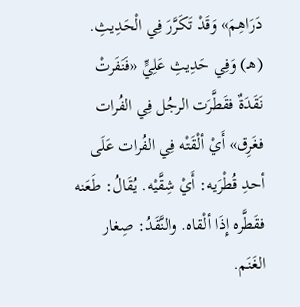دَرَاهِمَ» وَقَدْ تَكَرَّرَ فِي الْحَدِيثِ.
(هـ) وَفِي حَدِيثِ عَلِيٍّ «فَنَفَرتْ نَقَدَةٌ فقَطَّرَت الرجُل فِي الفُرات فغَرِق» أَيْ ألْقَتْه فِي الفُرات عَلَى أحدِ قُطْرَيه: أَيْ شِقَّيْه. يُقَالُ: طَعَنه فقَطَّره إِذَا ألْقاه. والنَّقَدُ: صِغار الغَنَم.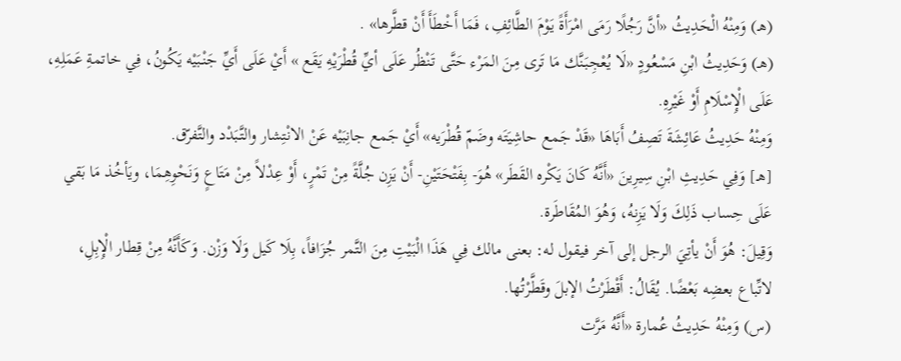(هـ) وَمِنْهُ الْحَدِيثُ «أنَّ رَجُلًا رَمَى امْرَأَةً يَوْمَ الطَّائِفِ، فَمَا أَخْطَأَ أَنْ قطَّرها» .
(هـ) وَحَدِيثُ ابْنِ مَسْعُودٍ «لَا يُعْجِبَنَّك مَا تَرى مِنَ المَرْء حَتَّى تَنْظُر عَلَى أيِّ قُطْرَيْهِ يَقَع » أَيْ عَلَى أَيِّ جَنْبَيْه يَكُونُ، فِي خاتمةِ عَمَلِهِ، عَلَى الْإِسْلَامِ أَوْ غَيْرِهِ.
وَمِنْهُ حَدِيثُ عَائِشَةَ تَصِفُ أَبَاهَا «قَدْ جَمع حاشِيَتَه وضَمّ قُطْرَيه» أَيْ جَمع جانِبَيْه عَنْ الانْتِشار والتَّبَدْد والتَّفرّق.
[هـ] وَفِي حَدِيثِ ابْنِ سِيرِينَ «أَنَّهُ كَانَ يَكْره القَطَر» هُوَ- بِفَتْحَتَيْنِ- أَنْ يَزِن جُلَّةً مِنْ تَمْرٍ، أَوْ عِدْلاً مِنْ مَتَاعٍ وَنَحْوِهِمَا، ويَأخُذ مَا بَقي عَلَى حِساب ذَلِكَ وَلَا يَزِنهُ، وَهُوَ المُقَاطَرة.
وَقِيلَ: هُوَ أَنْ يأتِيَ الرجل إلى آخر فيقول له: بعنى مالك فِي هَذَا الْبَيْتِ مِنَ التَّمر جُزَافاً، بِلَا كَيل وَلَا وَزْن. وَكَأَنَّهُ مِنْ قِطار الْإِبِلِ، لاتِّباع بعضِه بَعْضًا. يُقَالُ: أَقْطَرْتُ الإبلَ وقَطَّرْتُها.
(س) وَمِنْهُ حَدِيثُ عُمارة «أَنَّهُ مَرَّت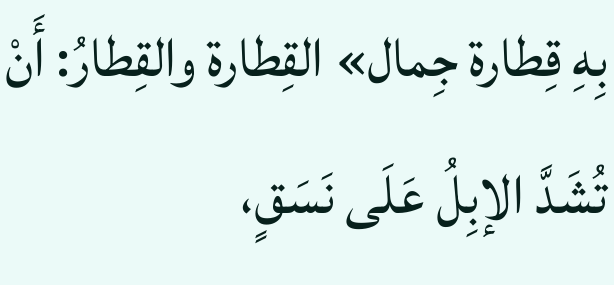بِهِ قِطارة جِمال» القِطارة والقِطارُ: أَنْ تُشَدَّ الإبِلُ عَلَى نَسَقٍ،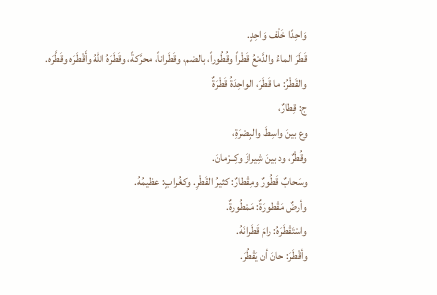وَاحِدًا خَلْف وَاحِدٍ.
قَطَرَ الماءُ والدَّمْعُ قَطْراً وقُطُوراً، بالضم، وقَطَراناً، محرَّكةً، وقَطَرَهُ اللهُ وأَقْطَرَه وقَطَّرَه.
والقَطْرُ: ما قَطَرَ، الواحِدَةُ قَطْرَةٌ
ج: قِطارٌ،
وع بينَ واسِطَ والبِصْرَةِ،
وقُطْرٌ، ود بينَ شِيرازَ وكِــرْمانَ.
وسَحابٌ قَطُورٌ ومِقْطارٌ: كثيرُ القَطْرِ. وكغُرابٍ: عظيمُهُ.
وأرضٌ مَقْطورَةٌ: مَمْطُورةٌ.
واسْتَقْطَرَهُ: رامَ قَطَرانَهُ.
وأقْطَرَ: حانَ أن يَقْطُرَ.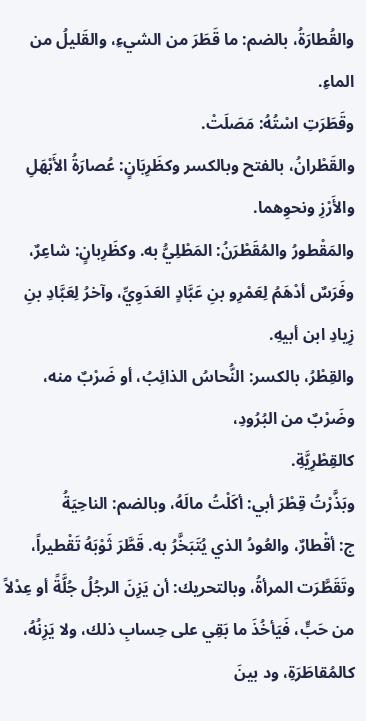والقُطارَةُ، بالضم: ما قَطَرَ من الشيءِ، والقَليلُ من الماءِ.
وقَطَرَتِ اسْتُهُ: مَصَلَتْ.
والقَطْرانُ، بالفتح وبالكسر وكظَرِبَانٍ: عُصارَةُ الأَبْهَلِ والأَرْزِ ونحوِهما.
والمَقْطورُ والمُقَطْرَنُ: المَطْلِيُّ به. وكظَرِبانٍ: شاعِرٌ، وفَرَسٌ أدْهَمُ لِعَمْرِو بنِ عَبَّادٍ العَدَوِيِّ، وآخرُ لِعَبَّادِ بنِ زِيادِ ابن أبيهِ.
والقِطْرُ، بالكسر: النُّحاسُ الذائِبُ، أو ضَرْبٌ منه، وضَرْبٌ من البُرُودِ،
كالقِطْرِيَّةِ.
وبَذَّرْتُ قِطْرَ أبي: أكَلْتُ مالَهُ، وبالضم: الناحِيَةُ
ج: أقْطارٌ، والعُودُ الذي يُتَبَخَّرُ به. قَطَّرَ ثَوْبَهُ تَقْطيراً، وتَقَطَّرَت المرأةُ، وبالتحريك: أن يَزِنَ الرجُلُ جُلَّةً أو عِدْلاً من حَبٍّ، فَيَأخُذَ ما بَقِي على حِسابِ ذلك، ولا يَزِنُهُ،
كالمُقاطَرَةِ، ود بينَ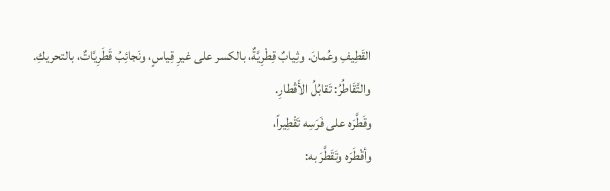القَطِيفِ وعُمانَ. وثِيابٌ قِطْرِيَّةٌ، بالكسر على غيرِ قِياسٍ، ونَجائِبُ قَطَرِيَّاتٌ، بالتحريكِ.
والتَّقَاطُرُ: تَقابُلُ الأَقْطارِ.
وقَطَّرَه على فَرَسِه تَقْطِيراً،
وأقْطَرَه وتَقَطَّرَ به: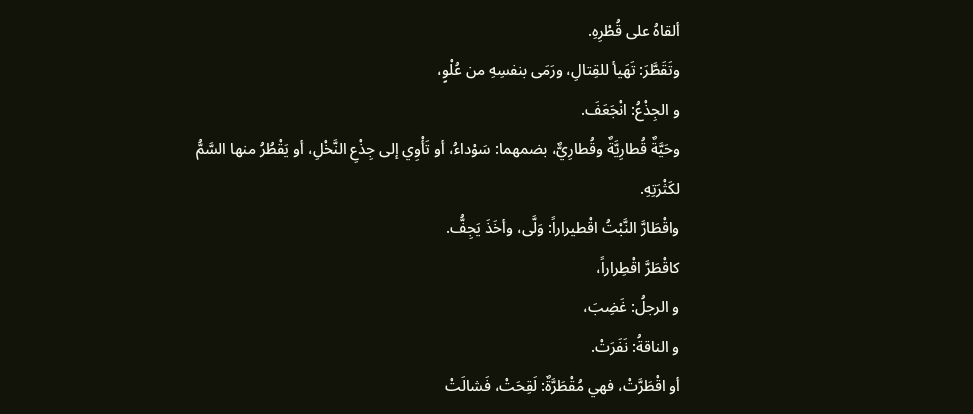ألقاهُ على قُطْرِهِ.
وتَقَطَّرَ: تَهَيأ للقِتالِ، ورَمَى بنفسِهِ من عُلْوٍ،
و الجِذْعُ: انْجَعَفَ.
وحَيَّةٌ قُطارِيَّةٌ وقُطارِيٌّ، بضمهما: سَوْداءُ، أو تَأْوِي إلى جِذْعِ النَّخْلِ، أو يَقْطُرُ منها السَّمُّ لكَثْرَتِهِ.
واقْطَارَّ النَّبْتُ اقْطيراراً: وَلَّى، وأخَذَ يَجِفُّ.
كاقْطَرَّ اقْطِراراً،
و الرجلُ: غَضِبَ،
و الناقةُ: نَفَرَتْ.
أو اقْطَرَّتْ، فهي مُقْطَرَّةٌ: لَقِحَتْ، فَشالَتْ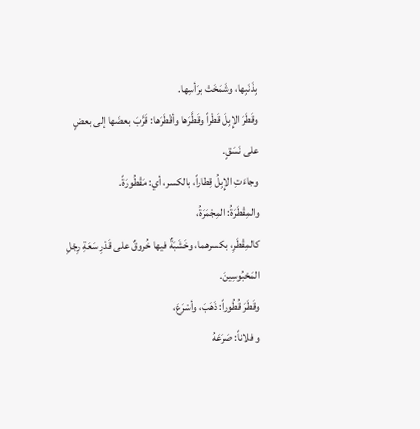بِذَنَبِها، وشَمَخَتْ برَأسِها.
وقَطَرَ الإِبِلَ قَطْراً وقَطَّرَها وأقْطَرَها: قَرَّبَ بعضَها إلى بعضٍ على نَسَقٍ.
وجاءَتِ الإِبِلُ قِطاراً، بالكسر، أي: مَقْطُورَةً.
والمِقْطَرَةُ: المِجْمَرَةُ،
كالمِقْطَرِ، بكسرهما، وخَشَبَةٌ فيها خُروقٌ على قَدْرِ سَعَةِ رِجْلِ المَحْبُوسِينَ.
وقَطَرَ قُطُوراً: ذَهَبَ، وأسْرَعَ،
و فلاناً: صَرَعَهُ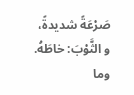صَرْعَةً شديدةً،
و الثَّوْبَ: خاطَهُ.
وما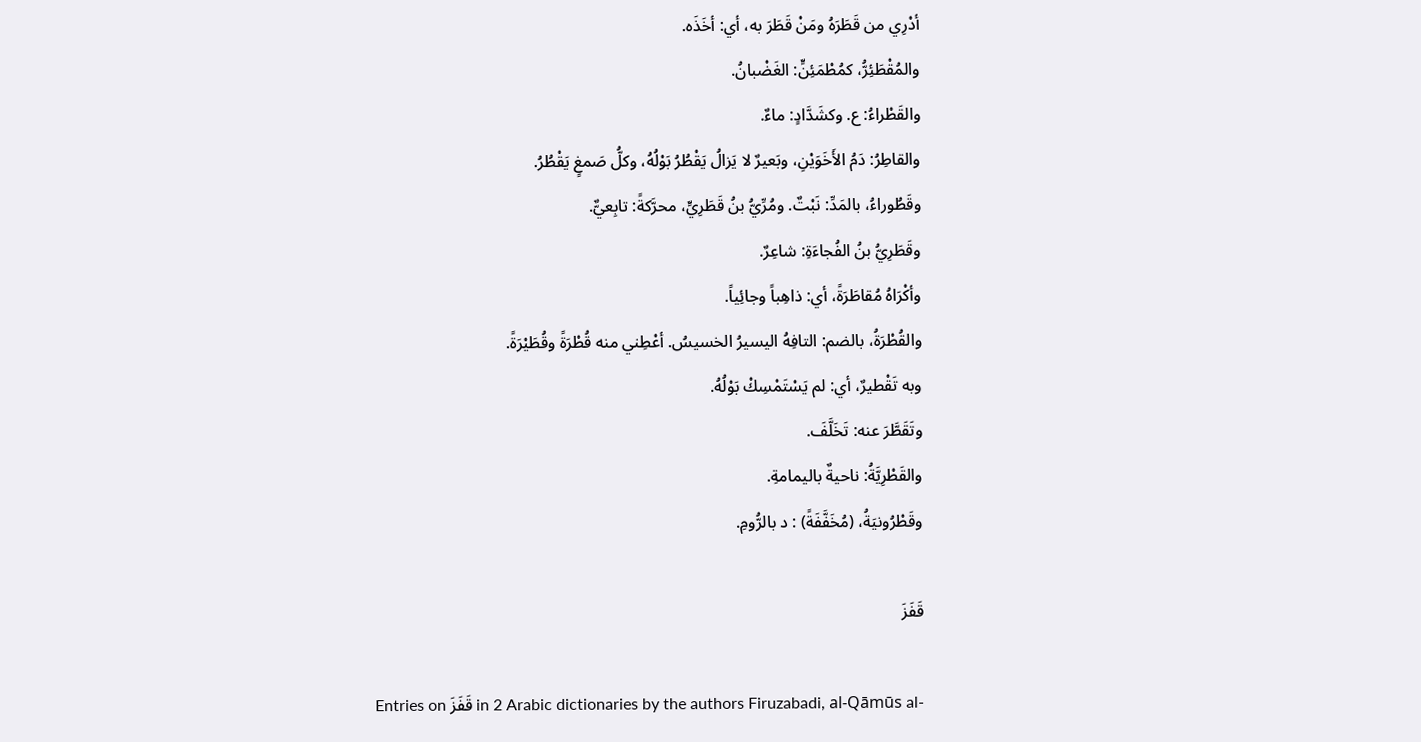أدْرِي من قَطَرَهُ ومَنْ قَطَرَ به، أي: أخَذَه.
والمُقْطَئِرُّ، كمُطْمَئِنٍّ: الغَضْبانُ.
والقَطْراءُ: ع. وكشَدَّادٍ: ماءٌ.
والقاطِرُ: دَمُ الأَخَوَيْنِ، وبَعيرٌ لا يَزالُ يَقْطُرُ بَوْلُهُ، وكلُّ صَمغٍ يَقْطُرُ.
وقَطُوراءُ، بالمَدِّ: نَبْتٌ. ومُرِّيُّ بنُ قَطَرِيٍّ، محرَّكةً: تابِعيٌّ.
وقَطَرِيُّ بنُ الفُجاءَةِ: شاعِرٌ.
وأكْرَاهُ مُقاطَرَةً، أي: ذاهِباً وجائِياً.
والقُطْرَةُ، بالضم: التافِهُ اليسيرُ الخسيسُ. أعْطِني منه قُطْرَةً وقُطَيْرَةً.
وبه تَقْطيرٌ، أي: لم يَسْتَمْسِكْ بَوْلُهُ.
وتَقَطَّرَ عنه: تَخَلَّفَ.
والقَطْرِيَّةُ: ناحيةٌ باليمامةِ.
وقَطْرُونيَةُ، (مُخَفَّفَةً) : د بالرُّومِ.

قَفَزَ

Entries on قَفَزَ in 2 Arabic dictionaries by the authors Firuzabadi, al-Qāmūs al-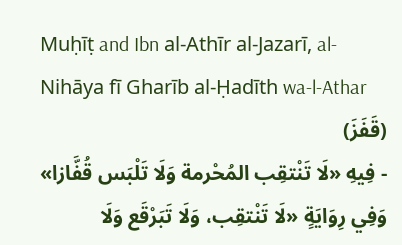Muḥīṭ and Ibn al-Athīr al-Jazarī, al-Nihāya fī Gharīb al-Ḥadīth wa-l-Athar
(قَفَزَ)
- فِيهِ «لَا تَنْتقِب المُحْرمة وَلَا تَلْبَس قُفَّازا» وَفِي رِوَايَةٍ «لَا تَنْتقِب، وَلَا تَبَرْقَع وَلَا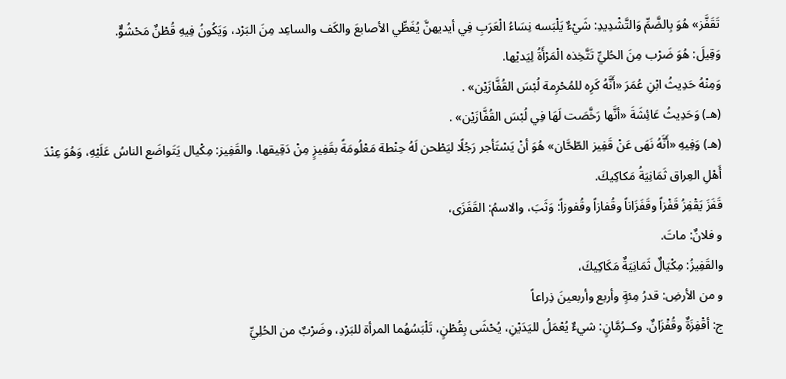تَقَفَّز» هُوَ بِالضَّمِّ وَالتَّشْدِيدِ: شَيْءٌ يَلْبَسه نِسَاءُ الْعَرَبِ فِي أيديهنَّ يُغَطِّي الأصابعَ والكَف والساعِد مِنَ البَرْد، وَيَكُونُ فِيهِ قُطْنٌ مَحْشُوٌّ.
وَقِيلَ: هُوَ ضَرْب مِنَ الحُليِّ تَتَّخِذه الْمَرْأَةُ لِيَديْها.
وَمِنْهُ حَدِيثُ ابْنِ عُمَرَ «أَنَّهُ كَرِه للمُحْرِمة لُبْسَ القُفَّازَيْن» .
(هـ) وَحَدِيثُ عَائِشَةَ «أنَّها رَخَّصَت لَهَا فِي لُبْسَ القُفَّازَيْن» .
(هـ) وَفِيهِ «أَنَّهُ نَهَى عَنْ قَفِيز الطّحَّان» هُوَ أنْ يَسْتَأجر رَجُلًا ليَطْحن لَهُ حِنْطة مَعْلُومَةً بقَفِيزٍ مِنْ دَقِيقها. والقَفِيز: مِكْيال يَتَواضَع الناسُ عَلَيْهِ، وَهُوَ عِنْدَ أَهْلِ العِراق ثَمَانِيَةُ مَكاكِيكَ.
قَفَزَ يَقْفِزُ قَفْزاً وقَفَزَاناً وقُفازاً وقُفوزاً: وَثَبَ، والاسمُ: القَفَزَى،
و فلانٌ: ماتَ.
والقَفِيزُ: مِكْيَالٌ ثَمَانِيَةٌ مَكَاكِيكَ،
و من الأرضِ: قدرُ مِئةٍ وأربع وأربعينَ ذِراعاً
ج: أقْفِزَةٌ وقُفْزَانٌ. وكــرُمَّانٍ: شيءٌ يُعْمَلُ لليَدَيْنِ، يُحْشَى بِقُطْنٍ، تَلْبَسُهُما المرأة للبَرْدِ، وضَرْبٌ من الحُلِيِّ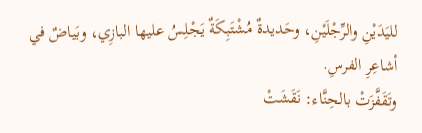لليَدَيْنِ والرِّجْلَيْنِ، وحَديدةٌ مُشْتَبِكَةٌ يَجْلِسُ عليها البازِي، وبَياضٌ في أشاعِرِ الفرسِ.
وتَقَفَّزَتْ بالحِنَّاء: نَقَشَتْ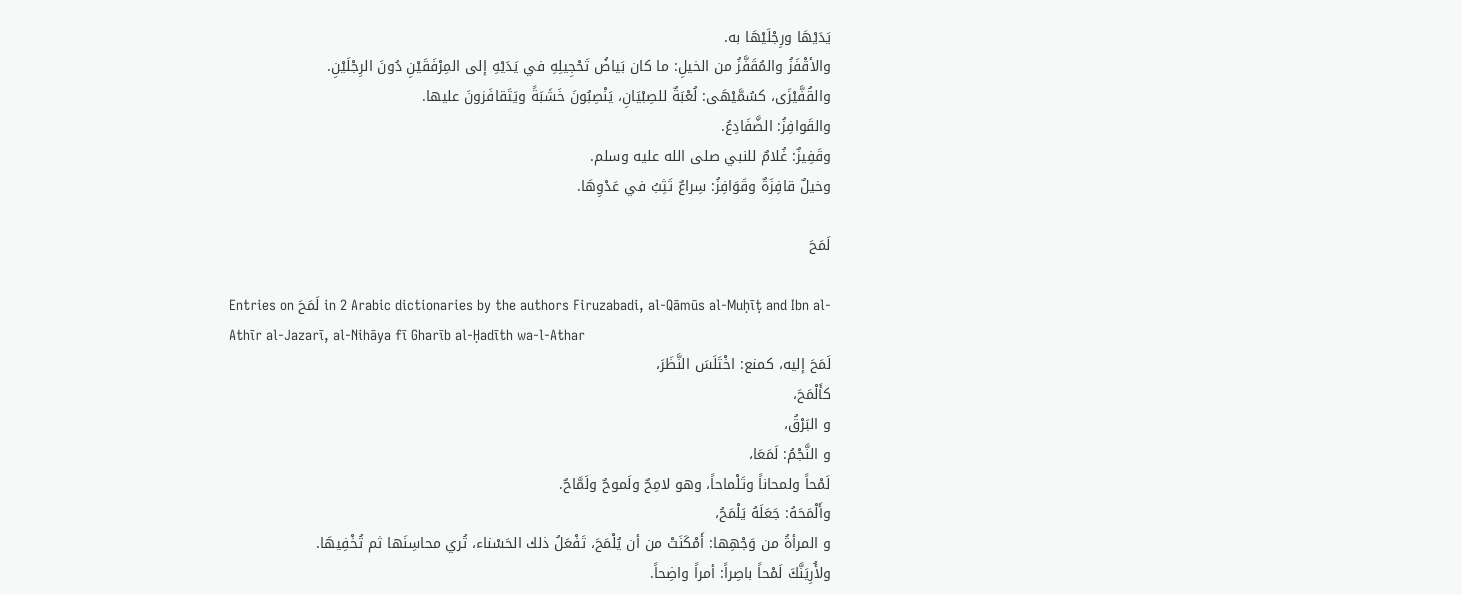يَدَيْهَا ورِجْلَيْهَا به.
والأقْفَزُ والمُقَفَّزُ من الخيلِ: ما كان بَياضُ تَحْجِيلِهِ في يَدَيْهِ إلى المِرْفَقَيْنِ دُونَ الرِجْلَيْنِ.
والقُفَّيْزَى، كسُمَّيْهَى: لُعْبَةٌ للصِبْيَانِ، يَنْصِبُونَ خَشَبَةً ويَتَقافَزونَ عليها.
والقَوافِزُ: الضَّفَادِعُ.
وقَفِيزٌ: غُلامٌ للنبي صلى الله عليه وسلم.
وخيلٌ قافِزَةٌ وقَوَافِزُ: سِراعٌ تَثِبُ في عَدْوِهَا.

لَمَحَ

Entries on لَمَحَ in 2 Arabic dictionaries by the authors Firuzabadi, al-Qāmūs al-Muḥīṭ and Ibn al-Athīr al-Jazarī, al-Nihāya fī Gharīb al-Ḥadīth wa-l-Athar
لَمَحَ إليه، كمنع: اخْتَلَسَ النَّظَرَ،
كأَلْمَحَ،
و البَرْقُ،
و النَّجْمُ: لَمَعَا،
لَمْحاً ولمحاناً وتَلْماحاً، وهو لامِحٌ ولَموحٌ ولَمَّاحٌ.
وأَلْمَحَهُ: جَعَلَهُ يَلْمَحُ،
و المرأةُ من وَجْهِها: أَمْكَنَتْ من أن يُلْمَحَ، تَفْعَلُ ذلك الحَسْناء، تُري محاسِنَها ثم تُخْفِيهَا.
ولأُرِيَنَّكَ لَمْحاً باصِراً: أمراً واضِحاً.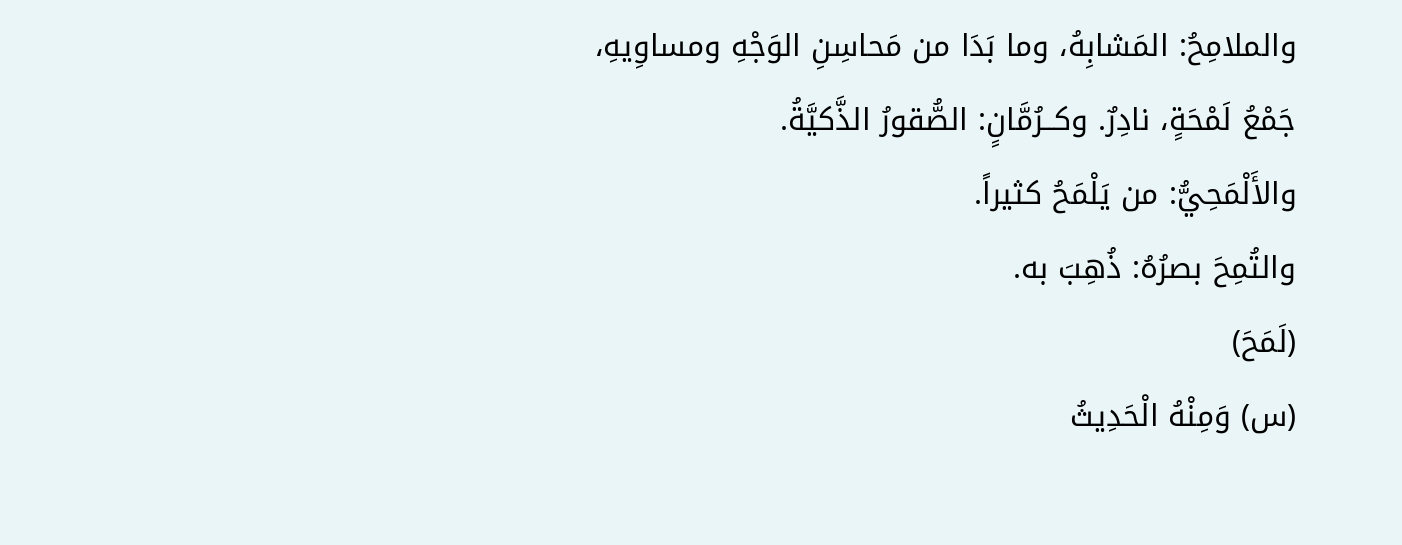والملامِحُ: المَشابِهُ، وما بَدَا من مَحاسِنِ الوَجْهِ ومساوِيهِ،
جَمْعُ لَمْحَةٍ، نادِرٌ. وكــرُمَّانٍ: الصُّقورُ الذَّكيَّةُ.
والأَلْمَحِيُّ: من يَلْمَحُ كثيراً.
والتُمِحَ بصرُهُ: ذُهِبَ به.
(لَمَحَ)
(س) وَمِنْهُ الْحَدِيثُ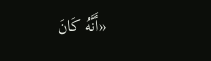«أَنَّهُ كَانَ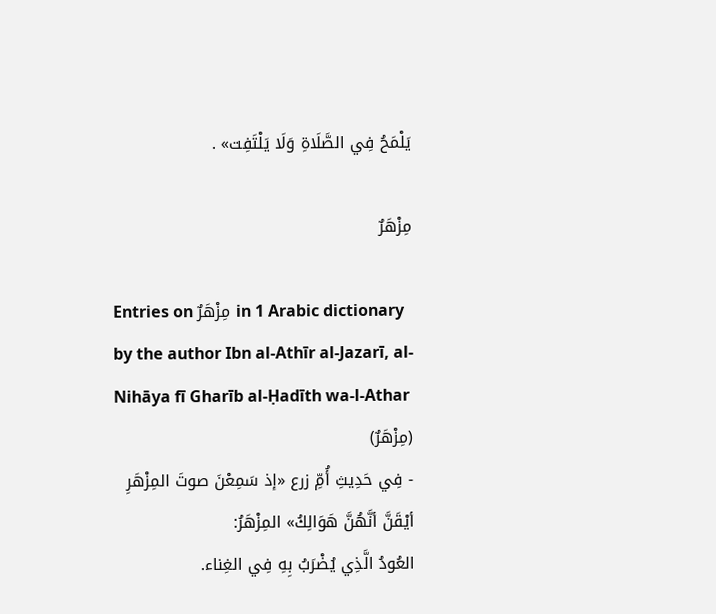يَلْمَحُ فِي الصَّلَاةِ وَلَا يَلْتَفِت» .

مِزْهَرٌ

Entries on مِزْهَرٌ in 1 Arabic dictionary by the author Ibn al-Athīr al-Jazarī, al-Nihāya fī Gharīb al-Ḥadīth wa-l-Athar
(مِزْهَرٌ)
- فِي حَدِيثِ أُمِّ زرع «إذ سَمِعْنَ صوتَ المِزْهَرِ أيْقَنَّ أنَّهُنَّ هَوَالِكُ» المِزْهَرُ:
العُودُ الَّذِي يُضْرَبُ بِهِ فِي الغِناء.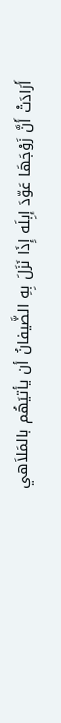أَرَادَتْ أَنَّ زَوْجَهَا عَوّدَ إبِلَه إِذَا نَزَلَ بِهِ الضَّيفانُ أن يأتيَهُم بالمَلاَهي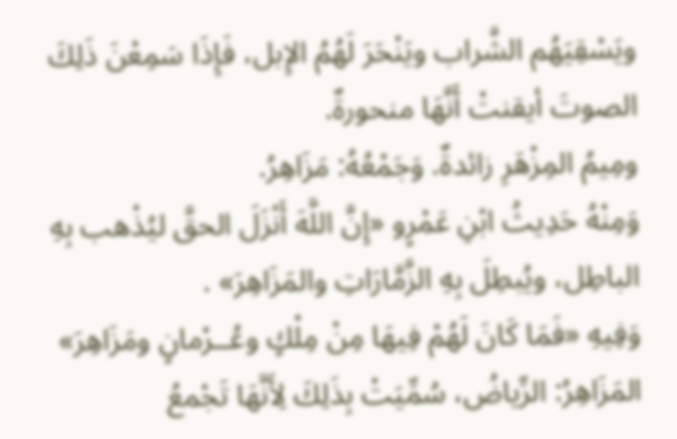ويَسْقِيَهُم الشَّراب ويَنْحَرَ لَهُمُ الإِبل، فَإِذَا سَمِعْنَ ذَلِكَ الصوتَ أيقنتْ أَنَّهَا منحورةٌ.
ومِيمُ المِزْهَرِ زائدةٌ. وَجَمْعُهُ: مَزَاهِرُ.
وَمِنْهُ حَدِيثُ ابْنِ عَمْرٍو «إِنَّ اللَّهَ أَنْزَلَ الحقَّ ليُذْهب بِهِ الباطِل، ويُبطِلَ بِهِ الزَّمَّارَاتِ والمَزَاهِرَ» .
وَفِيهِ «فَمَا كَانَ لَهُمْ فِيهَا مِنْ مِلْكٍ وعُــرْمانٍ ومَزَاهِرَ» المَزَاهِرُ: الرِّياضُ، سُمِّيَتْ بِذَلِكَ لِأَنَّهَا تَجْمعُ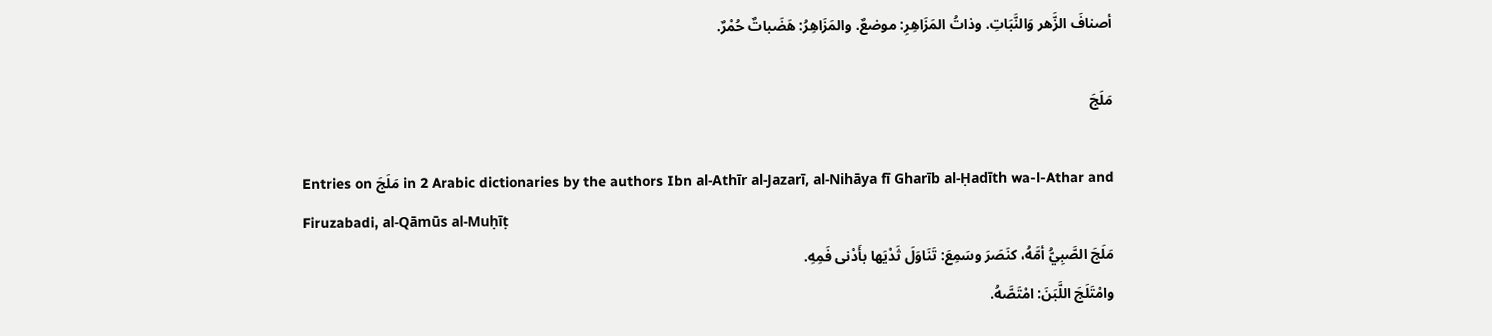أصنافَ الزَّهر وَالنَّبَاتِ. وذاتُ المَزَاهِرِ: موضعٌ. والمَزَاهِرُ: هَضَباتٌ حُمْرٌ.

مَلَجَ

Entries on مَلَجَ in 2 Arabic dictionaries by the authors Ibn al-Athīr al-Jazarī, al-Nihāya fī Gharīb al-Ḥadīth wa-l-Athar and Firuzabadi, al-Qāmūs al-Muḥīṭ
مَلَجَ الصَّبِيُّ أمَّهُ، كنَصَرَ وسَمِعَ: تَنَاوَلَ ثَدْيَها بأَدْنى فَمِهِ.
وامْتَلَجَ اللَّبَنَ: امْتَصَّهُ.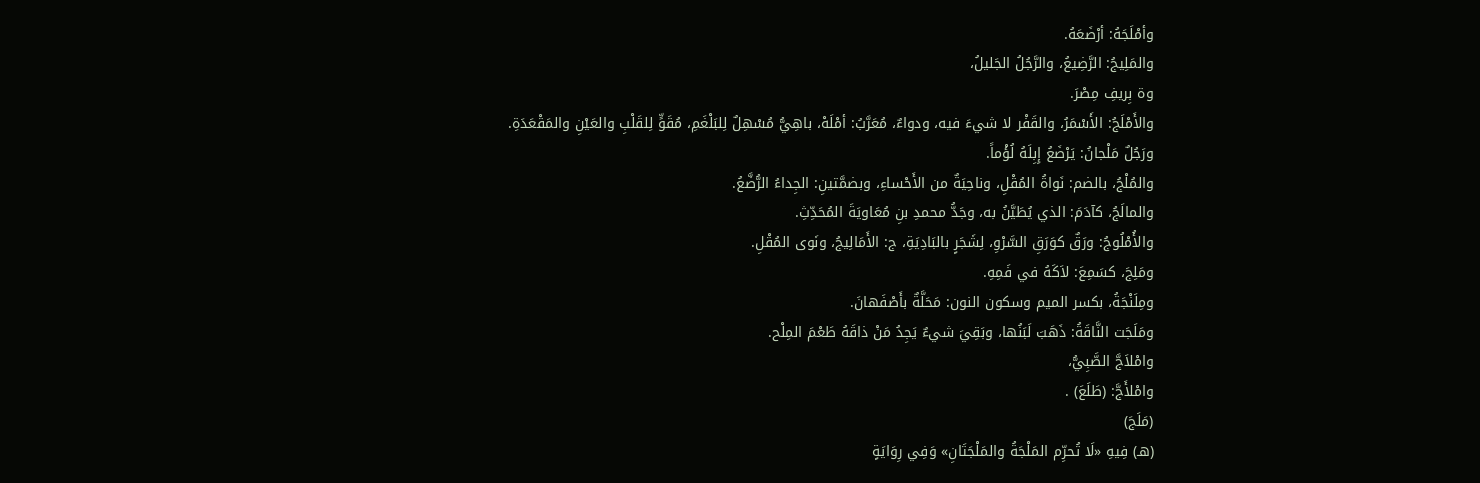وأمْلَجَهُ: أرْضَعَهُ.
والمَلِيجُ: الرَّضِيعُ، والرَّجُلُ الجَليلُ،
وة بِريفِ مِصْرَ.
والأَمْلَجُ: الأَسْمَرُ، والقَفْر لا شيءَ فيه، ودواءٌ، مُعَرَّبُ: أمْلَهْ، باهِيُّ مُسْهِلٌ لِلبَلْغَمِ، مُقَوٍّ لِلقَلْبِ والعَيْنِ والمَقْعَدَةِ.
ورَجُلٌ مَلْجانُ: يَرْضَعُ إِبِلَهُ لُؤْماً.
والمُلْجُ، بالضم: نَواةُ المُقْلِ، وناحِيَةٌ من الأَحْساءِ، وبضمَّتينِ: الجِداءُ الرُّضَّعُ.
والمالَجُ، كآدَمَ: الذي يُطَيَّنُ به، وجَدُّ محمدِ بنِ مُعَاويَةَ المُحَدِّثِ.
والأُمْلُوجُ: ورَقٌ كوَرَقِ السَّرْوِ، لِشَجَرٍ بالبَادِيَةِ، ج: الأَمَالِيجُ، ونَوى المُقْلِ.
ومَلِجَ، كسَمِعَ: لاَكَهُ في فَمِهِ.
ومِلَنْجَةُ، بكسر الميم وسكون النون: مَحَلَّةٌ بأَصْفَهانَ.
ومَلَجَت النَّاقَةُ: ذَهَبَ لَبَنُها، وبَقِيَ شيءٌ يَجِدُ مَنْ ذاقَهُ طَعْمَ المِلْح.
وامْلاَجَّ الصَّبِيُّ،
وامْلأَجَّ: (طَلَعَ) .
(مَلَجَ)
(هـ) فِيهِ «لَا تُحرِّم المَلْجَةُ والمَلْجَتَانِ» وَفِي رِوَايَةٍ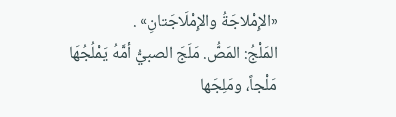«الإِمْلاجَةُ والإِمْلَاجَتانِ» .
المَلْجُ: المَصُّ. مَلَجَ الصبيُّ أمَّهُ يَمْلُجُهَا مَلْجاً، ومَلِجَها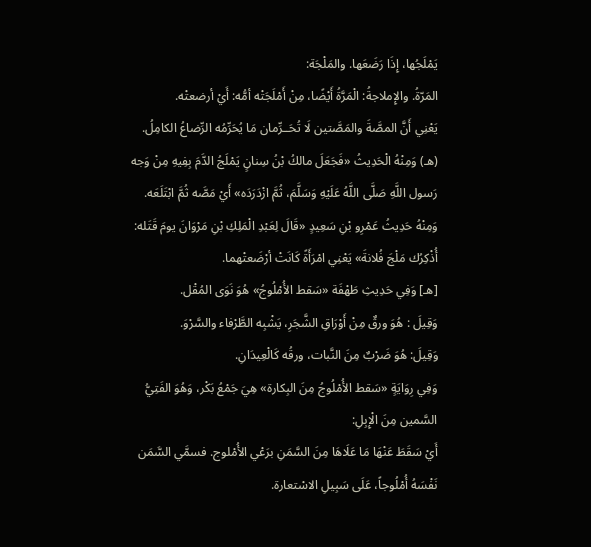يَمْلَجُها، إِذَا رَضَعَها. والمَلْجَة:
المَرّةُ. والإِملاجةُ: الْمَرَّةُ أَيْضًا، مِنْ أَمْلَجَتْه أمُّه: أَيْ أرضعتْه.
يَعْنِي أَنَّ المصَّةَ والمَصَّتين لَا تُحَــرِّمان مَا يُحَرِّمُه الرِّضاعُ الكامِلُ.
(هـ) وَمِنْهُ الْحَدِيثُ «فَجَعَلَ مالكُ بْنُ سِنانٍ يَمْلَجُ الدَّمَ بِفِيهِ مِنْ وَجه رَسول اللَّهِ صَلَّى اللَّهُ عَلَيْهِ وَسَلَّمَ، ثُمَّ ازْدَرَدَه» أَيْ مَصَّه ثُمَّ ابْتَلَعَه.
وَمِنْهُ حَدِيثُ عَمْرِو بْنِ سَعِيدٍ «قَالَ لِعَبْدِ الْمَلِكِ بْنِ مَرْوَانَ يومَ قَتَله: أُذْكِرُك مَلْجَ فُلانةَ» يَعْنِي امْرَأَةً كَانَتْ أرْضَعتْهما.
[هـ] وَفِي حَدِيثِ طَهْفَة «سَقط الأُمْلُوجُ» هُوَ نَوَى المُقْل.
وَقِيلَ : هُوَ ورقٌ مِنْ أَوْرَاقِ الشَّجَرِ، يَشْبِه الطَّرْفاء والسَّرْوَ.
وَقِيلَ: هُوَ ضَرْبٌ مِنَ النَّبات، ورقُه كَالْعِيدَانِ.
وَفِي رِوَايَةٍ «سَقط الأُمْلُوجُ مِنَ البِكارة» هِيَ جَمْعُ بَكْر، وَهُوَ الفَتِيُّ السَّمين مِنَ الْإِبِلِ:
أَيْ سَقَطَ عَنْهَا مَا عَلَاهَا مِنَ السَّمَنِ برَعْي الأُمْلوج. فسمَّي السَّمَن نَفْسَهُ أُمْلُوجاً، عَلَى سَبِيلِ الاسْتعارة.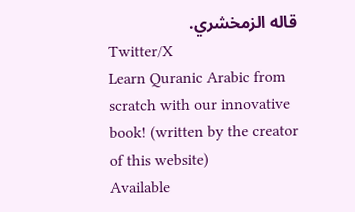قاله الزمخشري.
Twitter/X
Learn Quranic Arabic from scratch with our innovative book! (written by the creator of this website)
Available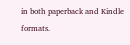in both paperback and Kindle formats.